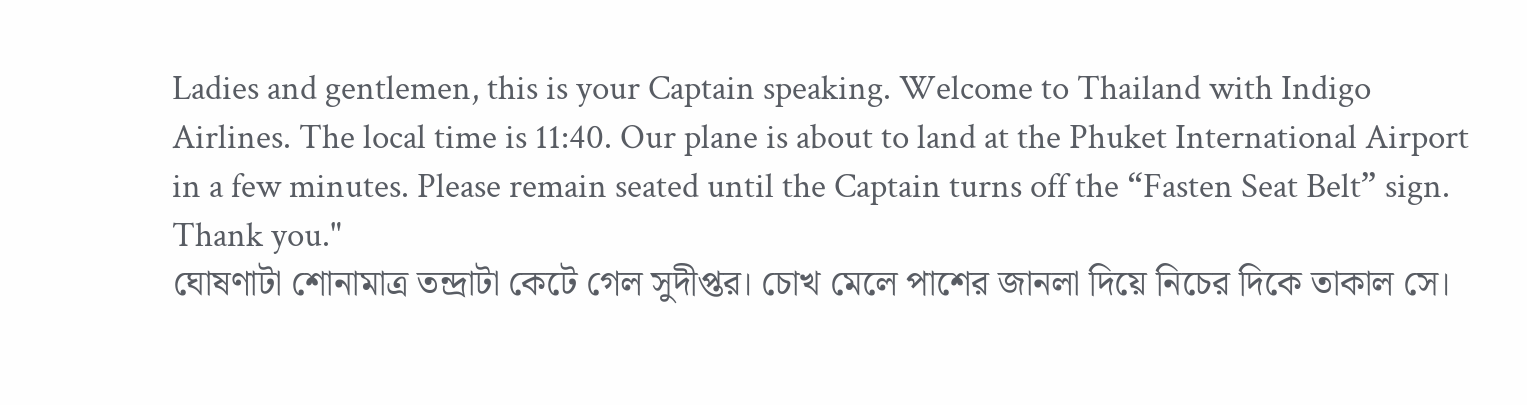Ladies and gentlemen, this is your Captain speaking. Welcome to Thailand with Indigo Airlines. The local time is 11:40. Our plane is about to land at the Phuket International Airport in a few minutes. Please remain seated until the Captain turns off the “Fasten Seat Belt” sign. Thank you."
ঘোষণাটা শোনামাত্র তন্দ্রাটা কেটে গেল সুদীপ্তর। চোখ মেলে পাশের জানলা দিয়ে নিচের দিকে তাকাল সে।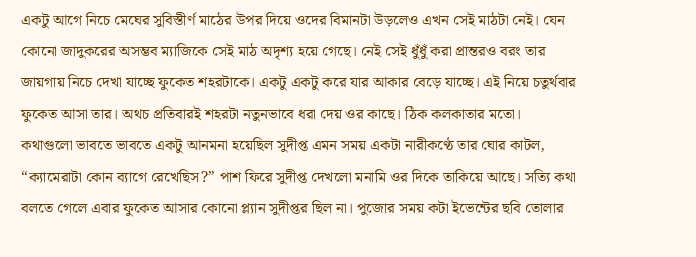একটু আগে নিচে মেঘের সুবিস্তীর্ণ মাঠের উপর দিয়ে ওদের বিমানটা উড়লেও এখন সেই মাঠটা নেই। যেন কোনো জাদুকরের অসম্ভব ম্যাজিকে সেই মাঠ অদৃশ্য হয়ে গেছে। নেই সেই ধুঁধুঁ করা প্রান্তরও বরং তার জায়গায় নিচে দেখা যাচ্ছে ফুকেত শহরটাকে। একটু একটু করে যার আকার বেড়ে যাচ্ছে। এই নিয়ে চতুর্থবার ফুকেত আসা তার। অথচ প্রতিবারই শহরটা নতুনভাবে ধরা দেয় ওর কাছে। ঠিক কলকাতার মতো।
কথাগুলো ভাবতে ভাবতে একটু আনমনা হয়েছিল সুদীপ্ত এমন সময় একটা নারীকণ্ঠে তার ঘোর কাটল, “ক্যামেরাটা কোন ব্যাগে রেখেছিস?” পাশ ফিরে সুদীপ্ত দেখলো মনামি ওর দিকে তাকিয়ে আছে। সত্যি কথা বলতে গেলে এবার ফুকেত আসার কোনো প্ল্যান সুদীপ্তর ছিল না। পুজোর সময় কটা ইভেন্টের ছবি তোলার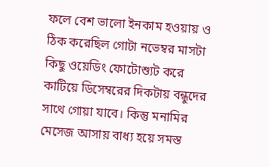ফলে বেশ ভালো ইনকাম হওয়ায় ও ঠিক করেছিল গোটা নভেম্বর মাসটা কিছু ওয়েডিং ফোটোশ্যুট করে কাটিয়ে ডিসেম্বরের দিকটায় বন্ধুদের সাথে গোয়া যাবে। কিন্তু মনামির মেসেজ আসায় বাধ্য হয়ে সমস্ত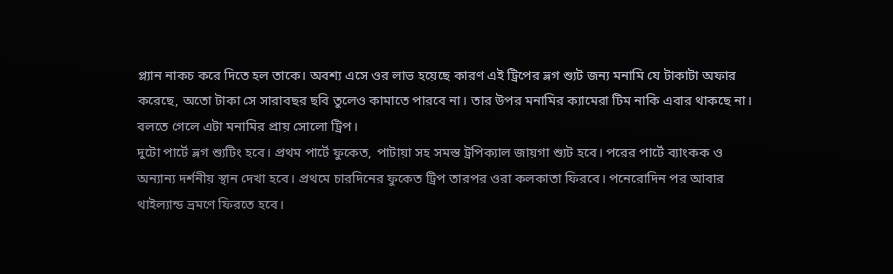প্ল্যান নাকচ করে দিতে হল তাকে। অবশ্য এসে ওর লাভ হয়েছে কারণ এই ট্রিপের ভ্লগ শ্যুট জন্য মনামি যে টাকাটা অফার করেছে, অতো টাকা সে সারাবছর ছবি তুলেও কামাতে পারবে না। তার উপর মনামির ক্যামেরা টিম নাকি এবার থাকছে না। বলতে গেলে এটা মনামির প্রায় সোলো ট্রিপ।
দুটো পার্টে ভ্লগ শ্যুটিং হবে। প্রথম পার্টে ফুকেত, পাটায়া সহ সমস্ত ট্রপিক্যাল জায়গা শ্যুট হবে। পরের পার্টে ব্যাংকক ও অন্যান্য দর্শনীয় স্থান দেখা হবে। প্রথমে চারদিনের ফুকেত ট্রিপ তারপর ওরা কলকাতা ফিরবে। পনেরোদিন পর আবার থাইল্যান্ড ভ্রমণে ফিরতে হবে।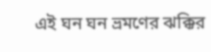এই ঘন ঘন ভ্রমণের ঝক্কির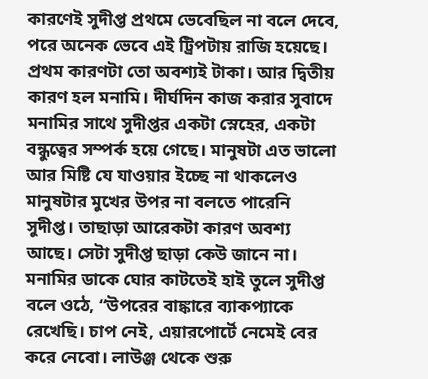কারণেই সুদীপ্ত প্রথমে ভেবেছিল না বলে দেবে, পরে অনেক ভেবে এই ট্রিপটায় রাজি হয়েছে। প্রথম কারণটা তো অবশ্যই টাকা। আর দ্বিতীয় কারণ হল মনামি। দীর্ঘদিন কাজ করার সুবাদে মনামির সাথে সুদীপ্তর একটা স্নেহের, একটা বন্ধুত্বের সম্পর্ক হয়ে গেছে। মানুষটা এত ভালো আর মিষ্টি যে যাওয়ার ইচ্ছে না থাকলেও মানুষটার মুখের উপর না বলতে পারেনি সুদীপ্ত। তাছাড়া আরেকটা কারণ অবশ্য আছে। সেটা সুদীপ্ত ছাড়া কেউ জানে না।
মনামির ডাকে ঘোর কাটতেই হাই তুলে সুদীপ্ত বলে ওঠে, “উপরের বাঙ্কারে ব্যাকপ্যাকে রেখেছি। চাপ নেই, এয়ারপোর্টে নেমেই বের করে নেবো। লাউঞ্জ থেকে শুরু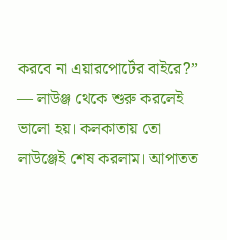করবে না এয়ারপোর্টের বাইরে?”
— লাউঞ্জ থেকে শুরু করলেই ভালো হয়। কলকাতায় তো লাউঞ্জেই শেষ করলাম। আপাতত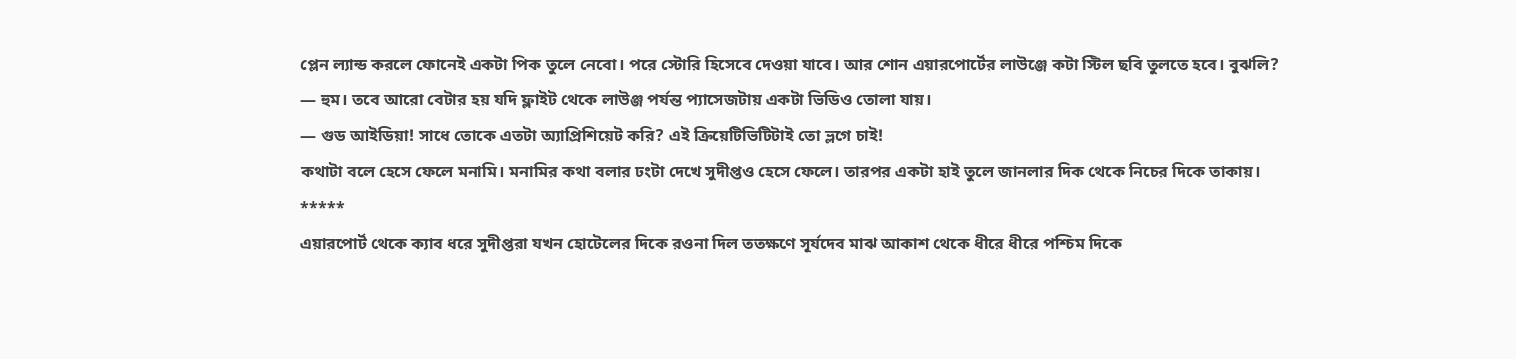প্লেন ল্যান্ড করলে ফোনেই একটা পিক তুলে নেবো। পরে স্টোরি হিসেবে দেওয়া যাবে। আর শোন এয়ারপোর্টের লাউঞ্জে কটা স্টিল ছবি তুলতে হবে। বুঝলি?
— হুম। তবে আরো বেটার হয় যদি ফ্লাইট থেকে লাউঞ্জ পর্যন্ত প্যাসেজটায় একটা ভিডিও তোলা যায়।
— গুড আইডিয়া! সাধে তোকে এতটা অ্যাপ্রিশিয়েট করি? এই ক্রিয়েটিভিটিটাই তো ভ্লগে চাই!
কথাটা বলে হেসে ফেলে মনামি। মনামির কথা বলার ঢংটা দেখে সুদীপ্তও হেসে ফেলে। তারপর একটা হাই তুলে জানলার দিক থেকে নিচের দিকে তাকায়।
*****
এয়ারপোর্ট থেকে ক্যাব ধরে সুদীপ্তরা যখন হোটেলের দিকে রওনা দিল ততক্ষণে সূর্যদেব মাঝ আকাশ থেকে ধীরে ধীরে পশ্চিম দিকে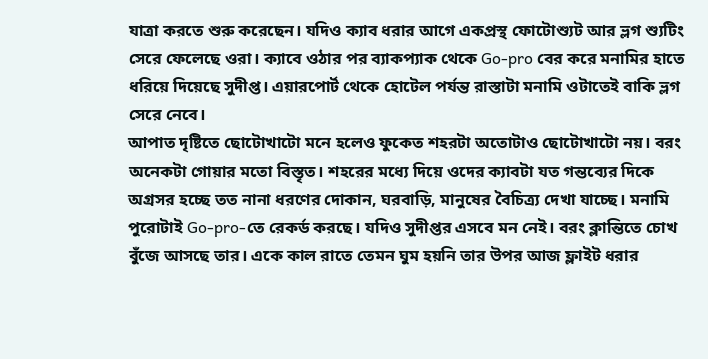যাত্রা করতে শুরু করেছেন। যদিও ক্যাব ধরার আগে একপ্রস্থ ফোটোশ্যুট আর ভ্লগ শ্যুটিং সেরে ফেলেছে ওরা। ক্যাবে ওঠার পর ব্যাকপ্যাক থেকে Go-pro বের করে মনামির হাতে ধরিয়ে দিয়েছে সুদীপ্ত। এয়ারপোর্ট থেকে হোটেল পর্যন্ত রাস্তাটা মনামি ওটাতেই বাকি ভ্লগ সেরে নেবে।
আপাত দৃষ্টিতে ছোটোখাটো মনে হলেও ফুকেত শহরটা অতোটাও ছোটোখাটো নয়। বরং অনেকটা গোয়ার মতো বিস্তৃত। শহরের মধ্যে দিয়ে ওদের ক্যাবটা যত গন্তব্যের দিকে অগ্রসর হচ্ছে তত নানা ধরণের দোকান, ঘরবাড়ি, মানুষের বৈচিত্র্য দেখা যাচ্ছে। মনামি পুরোটাই Go-pro-তে রেকর্ড করছে। যদিও সুদীপ্তর এসবে মন নেই। বরং ক্লান্তিতে চোখ বুঁজে আসছে তার। একে কাল রাতে তেমন ঘুম হয়নি তার উপর আজ ফ্লাইট ধরার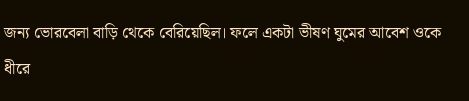জন্য ভোরবেলা বাড়ি থেকে বেরিয়েছিল। ফলে একটা ভীষণ ঘুমের আবেশ ওকে ধীরে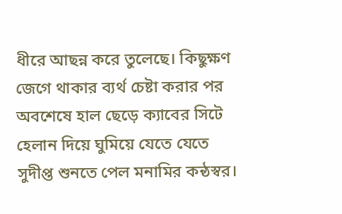ধীরে আছন্ন করে তুলেছে। কিছুক্ষণ জেগে থাকার ব্যর্থ চেষ্টা করার পর অবশেষে হাল ছেড়ে ক্যাবের সিটে হেলান দিয়ে ঘুমিয়ে যেতে যেতে সুদীপ্ত শুনতে পেল মনামির কন্ঠস্বর।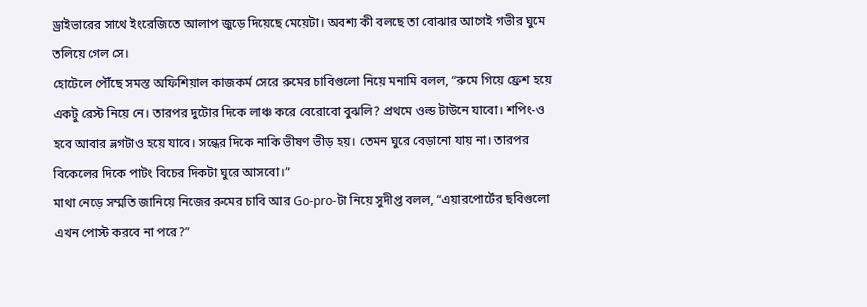ড্রাইভারের সাথে ইংরেজিতে আলাপ জুড়ে দিয়েছে মেয়েটা। অবশ্য কী বলছে তা বোঝার আগেই গভীর ঘুমে তলিয়ে গেল সে।
হোটেলে পৌঁছে সমস্ত অফিশিয়াল কাজকর্ম সেরে রুমের চাবিগুলো নিয়ে মনামি বলল, “রুমে গিয়ে ফ্রেশ হয়ে একটু রেস্ট নিয়ে নে। তারপর দুটোর দিকে লাঞ্চ করে বেরোবো বুঝলি? প্রথমে ওল্ড টাউনে যাবো। শপিং-ও হবে আবার ভ্লগটাও হয়ে যাবে। সন্ধের দিকে নাকি ভীষণ ভীড় হয়। তেমন ঘুরে বেড়ানো যায় না। তারপর বিকেলের দিকে পাটং বিচের দিকটা ঘুরে আসবো।”
মাথা নেড়ে সম্মতি জানিয়ে নিজের রুমের চাবি আর Go-pro-টা নিয়ে সুদীপ্ত বলল, “এয়ারপোর্টের ছবিগুলো এখন পোস্ট করবে না পরে?”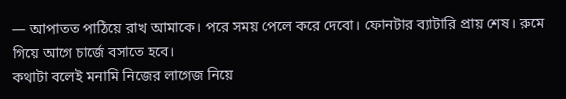— আপাতত পাঠিয়ে রাখ আমাকে। পরে সময় পেলে করে দেবো। ফোনটার ব্যাটারি প্রায় শেষ। রুমে গিয়ে আগে চার্জে বসাতে হবে।
কথাটা বলেই মনামি নিজের লাগেজ নিয়ে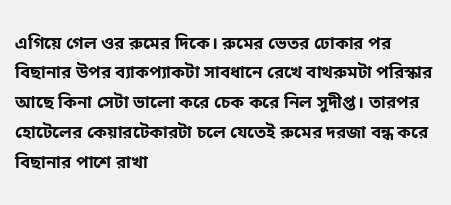এগিয়ে গেল ওর রুমের দিকে। রুমের ভেতর ঢোকার পর বিছানার উপর ব্যাকপ্যাকটা সাবধানে রেখে বাথরুমটা পরিস্কার আছে কিনা সেটা ভালো করে চেক করে নিল সুদীপ্ত। তারপর হোটেলের কেয়ারটেকারটা চলে যেতেই রুমের দরজা বন্ধ করে বিছানার পাশে রাখা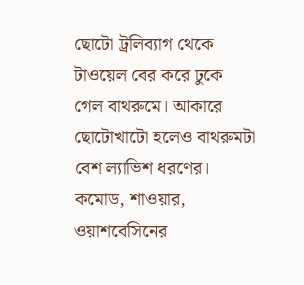ছোটো ট্রলিব্যাগ থেকে টাওয়েল বের করে ঢুকে গেল বাথরুমে। আকারে ছোটোখাটো হলেও বাথরুমটা বেশ ল্যাভিশ ধরণের। কমোড, শাওয়ার, ওয়াশবেসিনের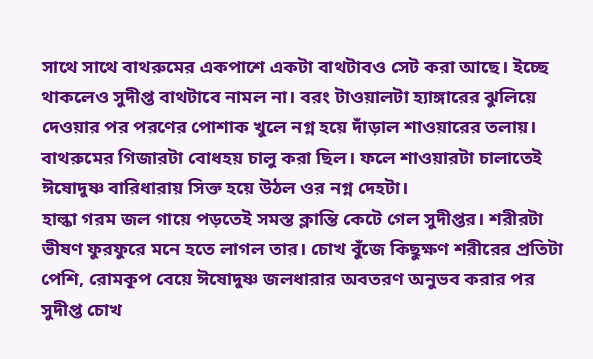সাথে সাথে বাথরুমের একপাশে একটা বাথটাবও সেট করা আছে। ইচ্ছে থাকলেও সুদীপ্ত বাথটাবে নামল না। বরং টাওয়ালটা হ্যাঙ্গারের ঝুলিয়ে দেওয়ার পর পরণের পোশাক খুলে নগ্ন হয়ে দাঁড়াল শাওয়ারের তলায়। বাথরুমের গিজারটা বোধহয় চালু করা ছিল। ফলে শাওয়ারটা চালাতেই ঈষোদুষ্ণ বারিধারায় সিক্ত হয়ে উঠল ওর নগ্ন দেহটা।
হাল্কা গরম জল গায়ে পড়তেই সমস্ত ক্লান্তি কেটে গেল সুদীপ্তর। শরীরটা ভীষণ ফুরফুরে মনে হতে লাগল তার। চোখ বুঁজে কিছুক্ষণ শরীরের প্রতিটা পেশি, রোমকূপ বেয়ে ঈষোদুষ্ণ জলধারার অবতরণ অনুভব করার পর সুদীপ্ত চোখ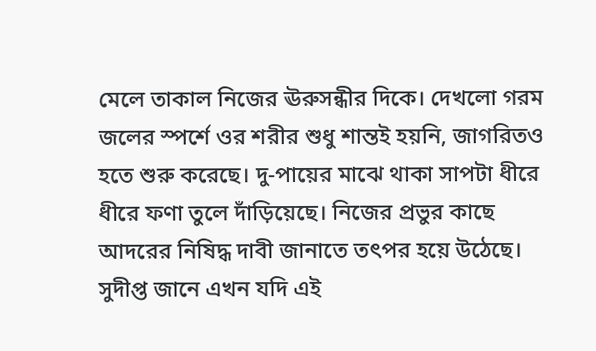মেলে তাকাল নিজের ঊরুসন্ধীর দিকে। দেখলো গরম জলের স্পর্শে ওর শরীর শুধু শান্তই হয়নি, জাগরিতও হতে শুরু করেছে। দু-পায়ের মাঝে থাকা সাপটা ধীরে ধীরে ফণা তুলে দাঁড়িয়েছে। নিজের প্রভুর কাছে আদরের নিষিদ্ধ দাবী জানাতে তৎপর হয়ে উঠেছে। সুদীপ্ত জানে এখন যদি এই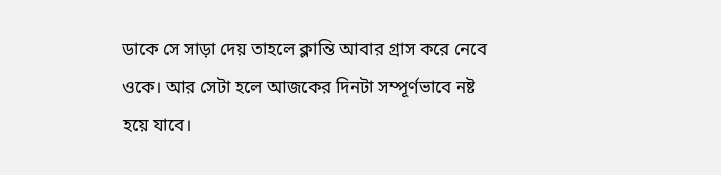ডাকে সে সাড়া দেয় তাহলে ক্লান্তি আবার গ্রাস করে নেবে ওকে। আর সেটা হলে আজকের দিনটা সম্পূর্ণভাবে নষ্ট হয়ে যাবে।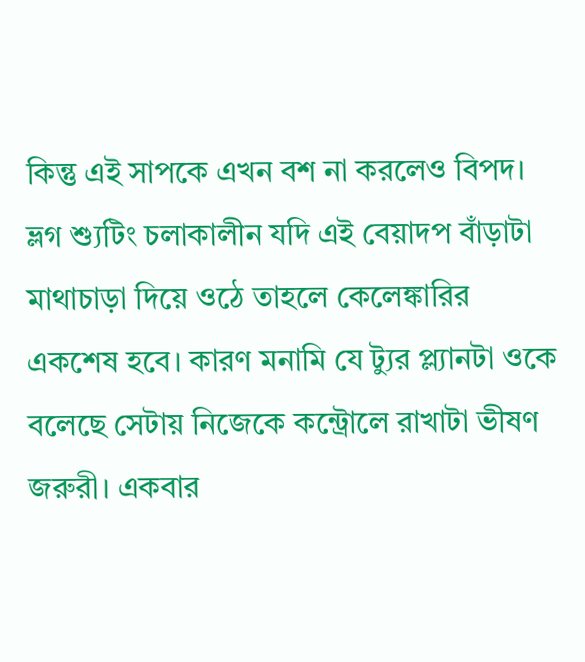কিন্তু এই সাপকে এখন বশ না করলেও বিপদ। ভ্লগ শ্যুটিং চলাকালীন যদি এই বেয়াদপ বাঁড়াটা মাথাচাড়া দিয়ে ওঠে তাহলে কেলেঙ্কারির একশেষ হবে। কারণ মনামি যে ট্যুর প্ল্যানটা ওকে বলেছে সেটায় নিজেকে কন্ট্রোলে রাখাটা ভীষণ জরুরী। একবার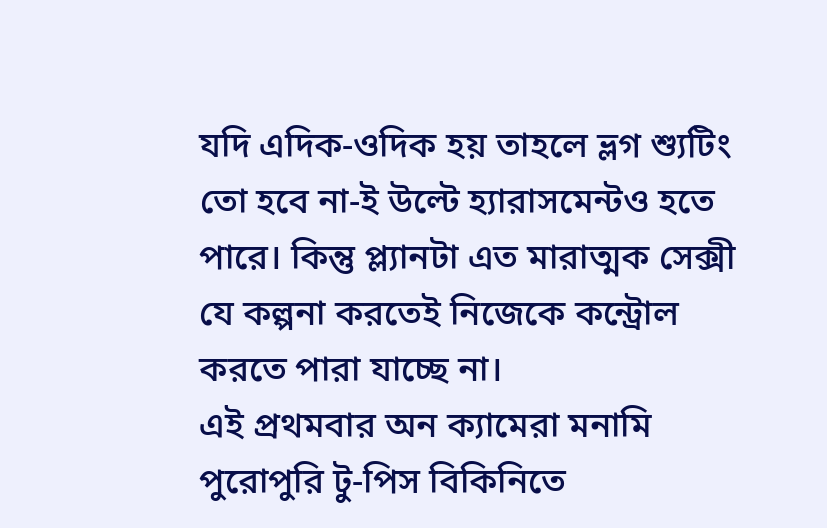যদি এদিক-ওদিক হয় তাহলে ভ্লগ শ্যুটিং তো হবে না-ই উল্টে হ্যারাসমেন্টও হতে পারে। কিন্তু প্ল্যানটা এত মারাত্মক সেক্সী যে কল্পনা করতেই নিজেকে কন্ট্রোল করতে পারা যাচ্ছে না।
এই প্রথমবার অন ক্যামেরা মনামি পুরোপুরি টু-পিস বিকিনিতে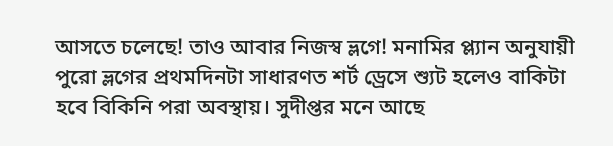আসতে চলেছে! তাও আবার নিজস্ব ভ্লগে! মনামির প্ল্যান অনুযায়ী পুরো ভ্লগের প্রথমদিনটা সাধারণত শর্ট ড্রেসে শ্যুট হলেও বাকিটা হবে বিকিনি পরা অবস্থায়। সুদীপ্তর মনে আছে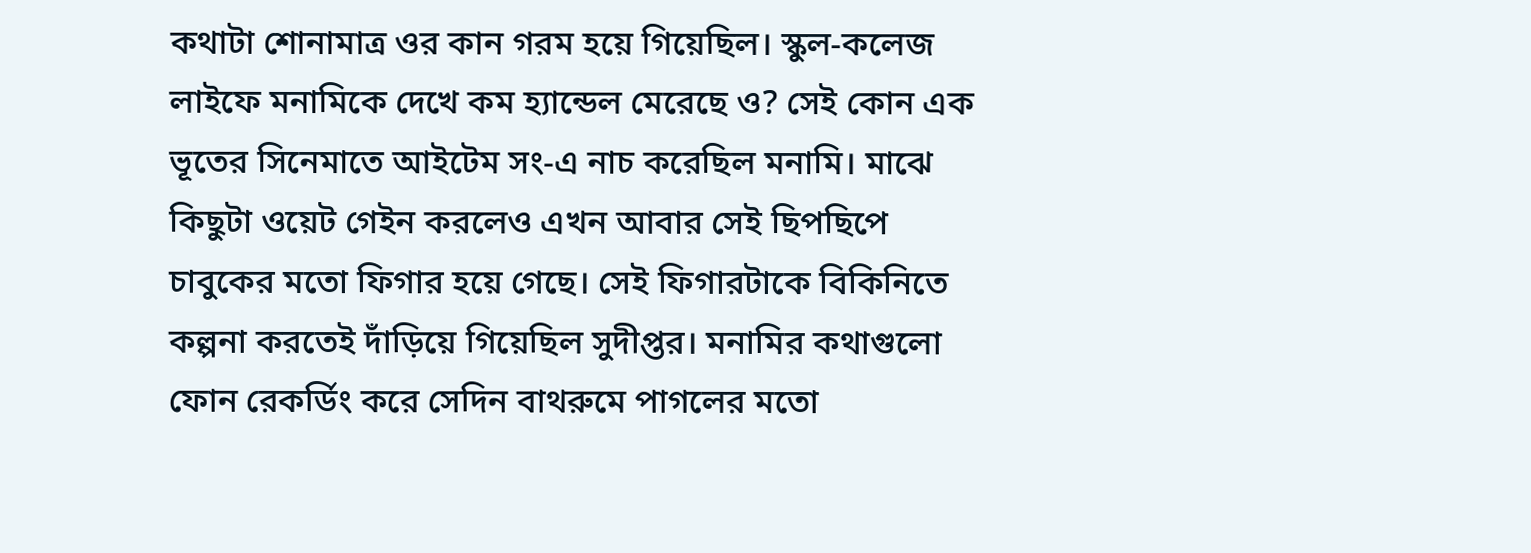কথাটা শোনামাত্র ওর কান গরম হয়ে গিয়েছিল। স্কুল-কলেজ লাইফে মনামিকে দেখে কম হ্যান্ডেল মেরেছে ও? সেই কোন এক ভূতের সিনেমাতে আইটেম সং-এ নাচ করেছিল মনামি। মাঝে কিছুটা ওয়েট গেইন করলেও এখন আবার সেই ছিপছিপে চাবুকের মতো ফিগার হয়ে গেছে। সেই ফিগারটাকে বিকিনিতে কল্পনা করতেই দাঁড়িয়ে গিয়েছিল সুদীপ্তর। মনামির কথাগুলো ফোন রেকর্ডিং করে সেদিন বাথরুমে পাগলের মতো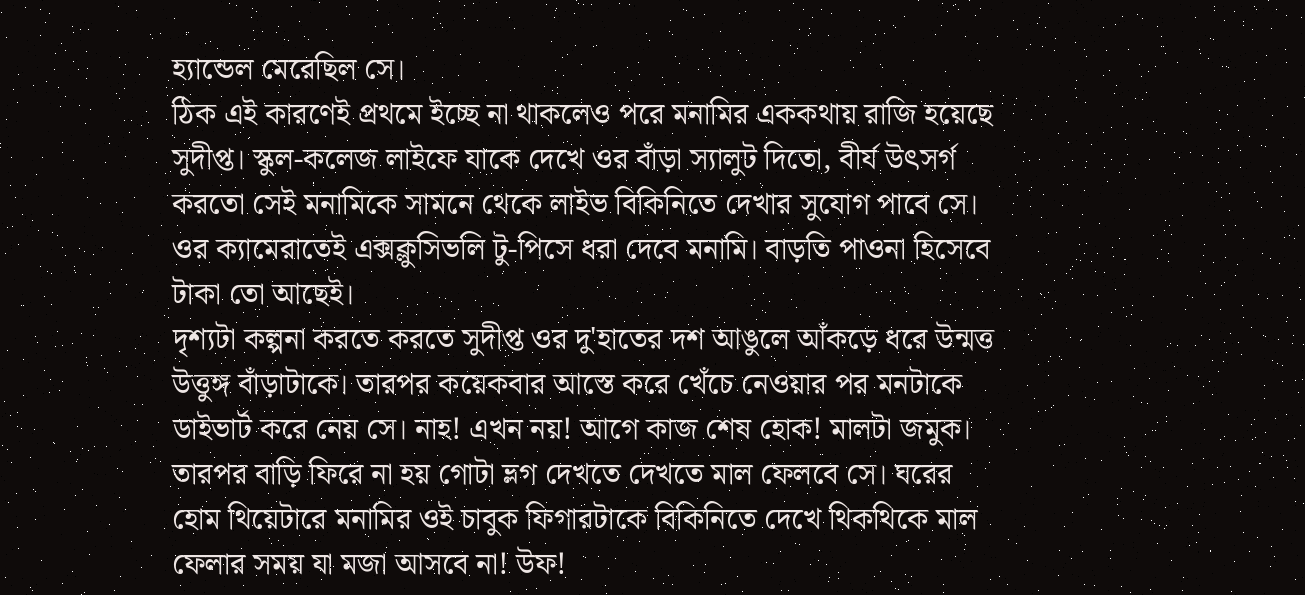হ্যান্ডেল মেরেছিল সে।
ঠিক এই কারণেই প্রথমে ইচ্ছে না থাকলেও পরে মনামির এককথায় রাজি হয়েছে সুদীপ্ত। স্কুল-কলেজ লাইফে যাকে দেখে ওর বাঁড়া স্যালুট দিতো, বীর্য উৎসর্গ করতো সেই মনামিকে সামনে থেকে লাইভ বিকিনিতে দেখার সুযোগ পাবে সে। ওর ক্যামেরাতেই এক্সক্লুসিভলি টু-পিসে ধরা দেবে মনামি। বাড়তি পাওনা হিসেবে টাকা তো আছেই।
দৃশ্যটা কল্পনা করতে করতে সুদীপ্ত ওর দু'হাতের দশ আঙুলে আঁকড়ে ধরে উন্মত্ত উত্তুঙ্গ বাঁড়াটাকে। তারপর কয়েকবার আস্তে করে খেঁচে নেওয়ার পর মনটাকে ডাইভার্ট করে নেয় সে। নাহ! এখন নয়! আগে কাজ শেষ হোক! মালটা জমুক। তারপর বাড়ি ফিরে না হয় গোটা ভ্লগ দেখতে দেখতে মাল ফেলবে সে। ঘরের হোম থিয়েটারে মনামির ওই চাবুক ফিগারটাকে বিকিনিতে দেখে থিকথিকে মাল ফেলার সময় যা মজা আসবে না! উফ!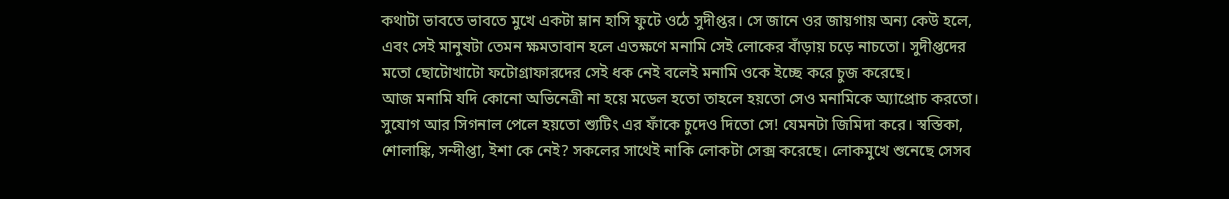কথাটা ভাবতে ভাবতে মুখে একটা ম্লান হাসি ফুটে ওঠে সুদীপ্তর। সে জানে ওর জায়গায় অন্য কেউ হলে, এবং সেই মানুষটা তেমন ক্ষমতাবান হলে এতক্ষণে মনামি সেই লোকের বাঁড়ায় চড়ে নাচতো। সুদীপ্তদের মতো ছোটোখাটো ফটোগ্রাফারদের সেই ধক নেই বলেই মনামি ওকে ইচ্ছে করে চুজ করেছে।
আজ মনামি যদি কোনো অভিনেত্রী না হয়ে মডেল হতো তাহলে হয়তো সেও মনামিকে অ্যাপ্রোচ করতো। সুযোগ আর সিগনাল পেলে হয়তো শ্যুটিং এর ফাঁকে চুদেও দিতো সে! যেমনটা জিমিদা করে। স্বস্তিকা, শোলাঙ্কি, সন্দীপ্তা, ইশা কে নেই? সকলের সাথেই নাকি লোকটা সেক্স করেছে। লোকমুখে শুনেছে সেসব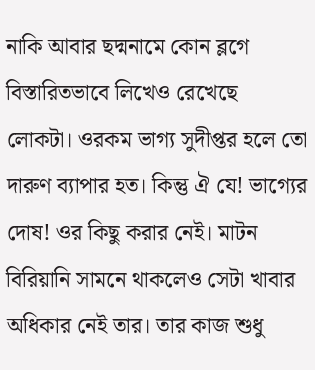নাকি আবার ছদ্মনামে কোন ব্লগে বিস্তারিতভাবে লিখেও রেখেছে লোকটা। ওরকম ভাগ্য সুদীপ্তর হলে তো দারুণ ব্যাপার হত। কিন্তু ঐ যে! ভাগ্যের দোষ! ওর কিছু করার নেই। মাটন বিরিয়ানি সামনে থাকলেও সেটা খাবার অধিকার নেই তার। তার কাজ শুধু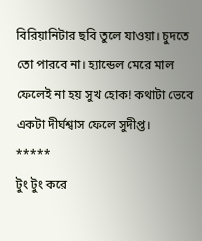বিরিয়ানিটার ছবি তুলে যাওয়া। চুদতে তো পারবে না। হ্যান্ডেল মেরে মাল ফেলেই না হয় সুখ হোক! কথাটা ভেবে একটা দীর্ঘশ্বাস ফেলে সুদীপ্ত।
*****
টুং টুং করে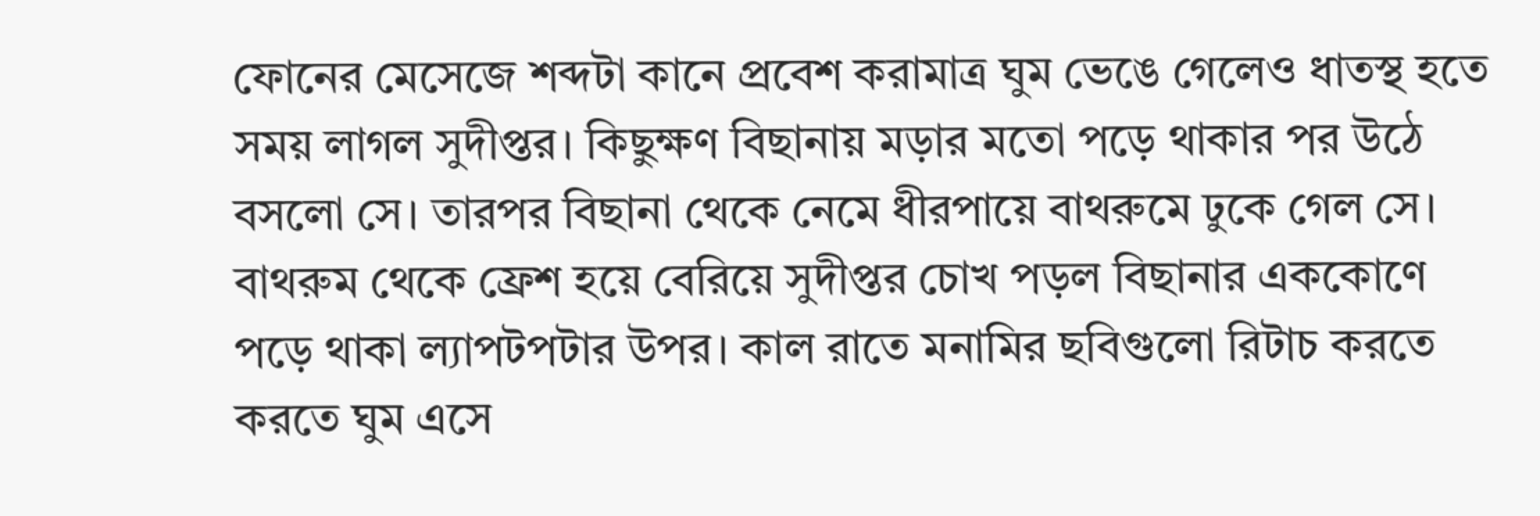ফোনের মেসেজে শব্দটা কানে প্রবেশ করামাত্র ঘুম ভেঙে গেলেও ধাতস্থ হতে সময় লাগল সুদীপ্তর। কিছুক্ষণ বিছানায় মড়ার মতো পড়ে থাকার পর উঠে বসলো সে। তারপর বিছানা থেকে নেমে ধীরপায়ে বাথরুমে ঢুকে গেল সে।
বাথরুম থেকে ফ্রেশ হয়ে বেরিয়ে সুদীপ্তর চোখ পড়ল বিছানার এককোণে পড়ে থাকা ল্যাপটপটার উপর। কাল রাতে মনামির ছবিগুলো রিটাচ করতে করতে ঘুম এসে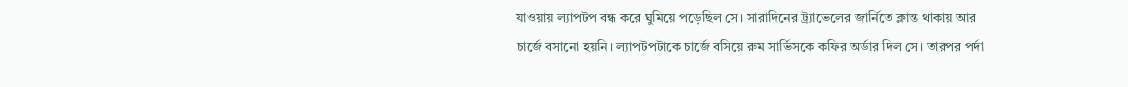যাওয়ায় ল্যাপটপ বন্ধ করে ঘুমিয়ে পড়েছিল সে। সারাদিনের ট্র্যাভেলের জার্নিতে ক্লান্ত থাকায় আর চার্জে বসানো হয়নি। ল্যাপটপটাকে চার্জে বসিয়ে রুম সার্ভিসকে কফির অর্ডার দিল সে। তারপর পর্দা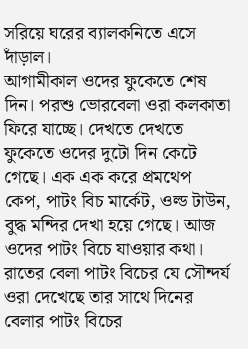সরিয়ে ঘরের ব্যালকনিতে এসে দাঁড়াল।
আগামীকাল ওদের ফুকেতে শেষ দিন। পরশু ভোরবেলা ওরা কলকাতা ফিরে যাচ্ছে। দেখতে দেখতে ফুকেতে ওদের দুটো দিন কেটে গেছে। এক এক করে প্রমথেপ কেপ, পাটং বিচ মার্কেট, ওল্ড টাউন, বুদ্ধ মন্দির দেখা হয়ে গেছে। আজ ওদের পাটং বিচে যাওয়ার কথা। রাতের বেলা পাটং বিচের যে সৌন্দর্য ওরা দেখেছে তার সাথে দিনের বেলার পাটং বিচের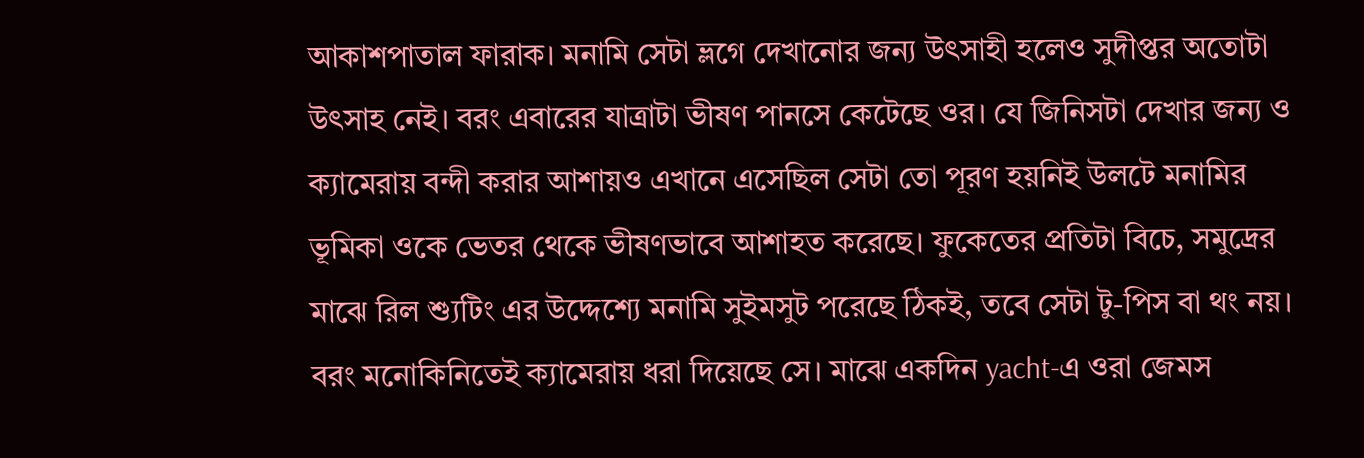আকাশপাতাল ফারাক। মনামি সেটা ভ্লগে দেখানোর জন্য উৎসাহী হলেও সুদীপ্তর অতোটা উৎসাহ নেই। বরং এবারের যাত্রাটা ভীষণ পানসে কেটেছে ওর। যে জিনিসটা দেখার জন্য ও ক্যামেরায় বন্দী করার আশায়ও এখানে এসেছিল সেটা তো পূরণ হয়নিই উলটে মনামির ভূমিকা ওকে ভেতর থেকে ভীষণভাবে আশাহত করেছে। ফুকেতের প্রতিটা বিচে, সমুদ্রের মাঝে রিল শ্যুটিং এর উদ্দেশ্যে মনামি সুইমসুট পরেছে ঠিকই, তবে সেটা টু-পিস বা থং নয়। বরং মনোকিনিতেই ক্যামেরায় ধরা দিয়েছে সে। মাঝে একদিন yacht-এ ওরা জেমস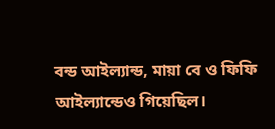বন্ড আইল্যান্ড, মায়া বে ও ফিফি আইল্যান্ডেও গিয়েছিল।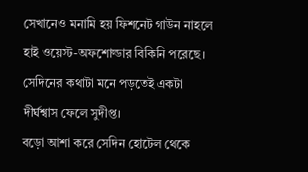সেখানেও মনামি হয় ফিশনেট গাউন নাহলে হাই ওয়েস্ট-অফশোল্ডার বিকিনি পরেছে। সেদিনের কথাটা মনে পড়তেই একটা দীর্ঘশ্বাস ফেলে সুদীপ্ত।
বড়ো আশা করে সেদিন হোটেল থেকে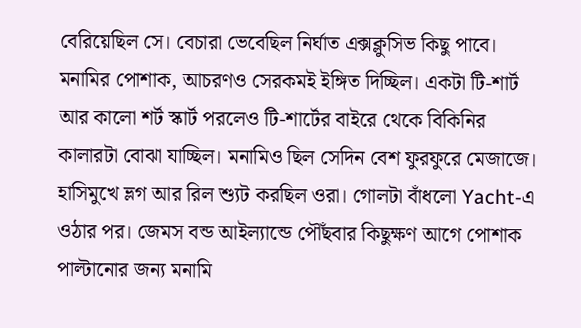বেরিয়েছিল সে। বেচারা ভেবেছিল নির্ঘাত এক্সক্লুসিভ কিছু পাবে। মনামির পোশাক, আচরণও সেরকমই ইঙ্গিত দিচ্ছিল। একটা টি-শার্ট আর কালো শর্ট স্কার্ট পরলেও টি-শার্টের বাইরে থেকে বিকিনির কালারটা বোঝা যাচ্ছিল। মনামিও ছিল সেদিন বেশ ফুরফুরে মেজাজে। হাসিমুখে ভ্লগ আর রিল শ্যুট করছিল ওরা। গোলটা বাঁধলো Yacht-এ ওঠার পর। জেমস বন্ড আইল্যান্ডে পৌঁছবার কিছুক্ষণ আগে পোশাক পাল্টানোর জন্য মনামি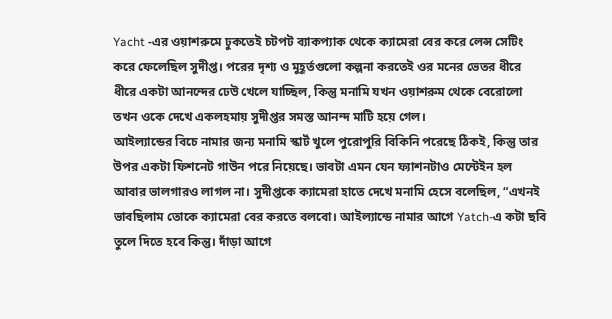Yacht -এর ওয়াশরুমে ঢুকতেই চটপট ব্যাকপ্যাক থেকে ক্যামেরা বের করে লেন্স সেটিং করে ফেলেছিল সুদীপ্ত। পরের দৃশ্য ও মুহূর্তগুলো কল্পনা করতেই ওর মনের ভেতর ধীরে ধীরে একটা আনন্দের ঢেউ খেলে যাচ্ছিল, কিন্তু মনামি যখন ওয়াশরুম থেকে বেরোলো তখন ওকে দেখে একলহমায় সুদীপ্তর সমস্ত আনন্দ মাটি হয়ে গেল।
আইল্যান্ডের বিচে নামার জন্য মনামি স্কার্ট খুলে পুরোপুরি বিকিনি পরেছে ঠিকই, কিন্তু তার উপর একটা ফিশনেট গাউন পরে নিয়েছে। ভাবটা এমন যেন ফ্যাশনটাও মেন্টেইন হল আবার ভালগারও লাগল না। সুদীপ্তকে ক্যামেরা হাতে দেখে মনামি হেসে বলেছিল, “এখনই ভাবছিলাম তোকে ক্যামেরা বের করতে বলবো। আইল্যান্ডে নামার আগে Yatch-এ কটা ছবি তুলে দিতে হবে কিন্তু। দাঁড়া আগে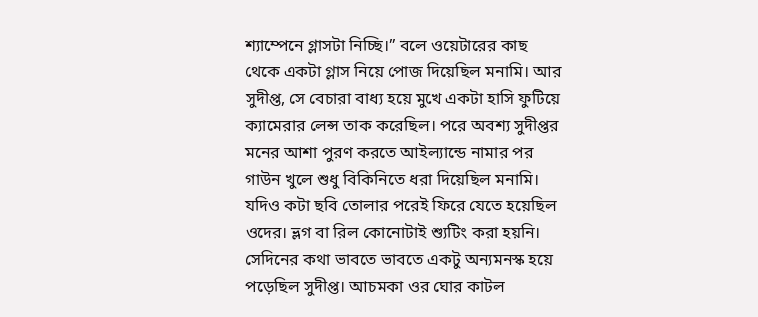শ্যাম্পেনে গ্লাসটা নিচ্ছি।” বলে ওয়েটারের কাছ থেকে একটা গ্লাস নিয়ে পোজ দিয়েছিল মনামি। আর সুদীপ্ত, সে বেচারা বাধ্য হয়ে মুখে একটা হাসি ফুটিয়ে ক্যামেরার লেন্স তাক করেছিল। পরে অবশ্য সুদীপ্তর মনের আশা পুরণ করতে আইল্যান্ডে নামার পর গাউন খুলে শুধু বিকিনিতে ধরা দিয়েছিল মনামি। যদিও কটা ছবি তোলার পরেই ফিরে যেতে হয়েছিল ওদের। ভ্লগ বা রিল কোনোটাই শ্যুটিং করা হয়নি। সেদিনের কথা ভাবতে ভাবতে একটু অন্যমনস্ক হয়ে পড়েছিল সুদীপ্ত। আচমকা ওর ঘোর কাটল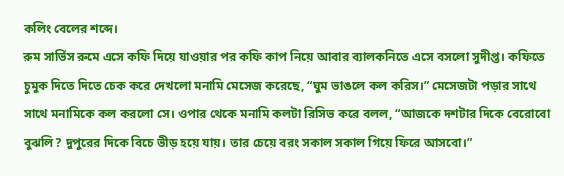কলিং বেলের শব্দে।
রুম সার্ভিস রুমে এসে কফি দিয়ে যাওয়ার পর কফি কাপ নিয়ে আবার ব্যালকনিতে এসে বসলো সুদীপ্ত। কফিতে চুমুক দিতে দিতে চেক করে দেখলো মনামি মেসেজ করেছে, “ঘুম ভাঙলে কল করিস।” মেসেজটা পড়ার সাথে সাথে মনামিকে কল করলো সে। ওপার থেকে মনামি কলটা রিসিভ করে বলল, “আজকে দশটার দিকে বেরোবো বুঝলি? দুপুরের দিকে বিচে ভীড় হয়ে যায়। তার চেয়ে বরং সকাল সকাল গিয়ে ফিরে আসবো।”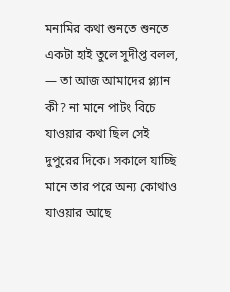মনামির কথা শুনতে শুনতে একটা হাই তুলে সুদীপ্ত বলল,
— তা আজ আমাদের প্ল্যান কী? না মানে পাটং বিচে যাওয়ার কথা ছিল সেই দুপুরের দিকে। সকালে যাচ্ছি মানে তার পরে অন্য কোথাও যাওয়ার আছে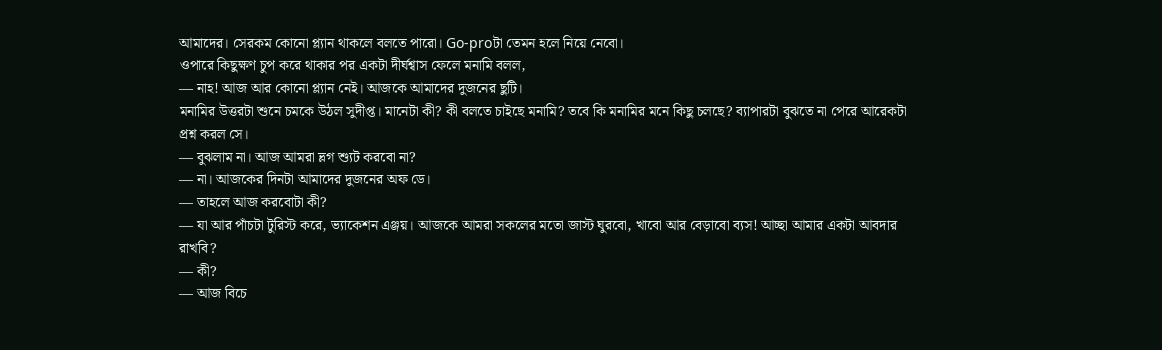আমাদের। সেরকম কোনো প্ল্যান থাকলে বলতে পারো। Go-proটা তেমন হলে নিয়ে নেবো।
ওপারে কিছুক্ষণ চুপ করে থাকার পর একটা দীর্ঘশ্বাস ফেলে মনামি বলল,
— নাহ! আজ আর কোনো প্ল্যান নেই। আজকে আমাদের দুজনের ছুটি।
মনামির উত্তরটা শুনে চমকে উঠল সুদীপ্ত। মানেটা কী? কী বলতে চাইছে মনামি? তবে কি মনামির মনে কিছু চলছে? ব্যাপারটা বুঝতে না পেরে আরেকটা প্রশ্ন করল সে।
— বুঝলাম না। আজ আমরা ভ্লগ শ্যুট করবো না?
— না। আজকের দিনটা আমাদের দুজনের অফ ডে।
— তাহলে আজ করবোটা কী?
— যা আর পাঁচটা টুরিস্ট করে, ভ্যাকেশন এঞ্জয়। আজকে আমরা সকলের মতো জাস্ট ঘুরবো, খাবো আর বেড়াবো ব্যস! আচ্ছা আমার একটা আবদার রাখবি?
— কী?
— আজ বিচে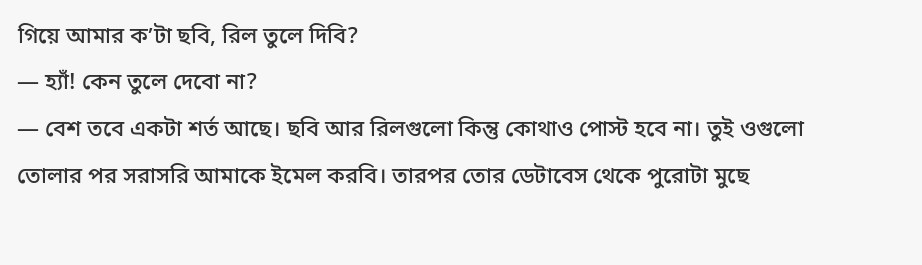গিয়ে আমার ক’টা ছবি, রিল তুলে দিবি?
— হ্যাঁ! কেন তুলে দেবো না?
— বেশ তবে একটা শর্ত আছে। ছবি আর রিলগুলো কিন্তু কোথাও পোস্ট হবে না। তুই ওগুলো তোলার পর সরাসরি আমাকে ইমেল করবি। তারপর তোর ডেটাবেস থেকে পুরোটা মুছে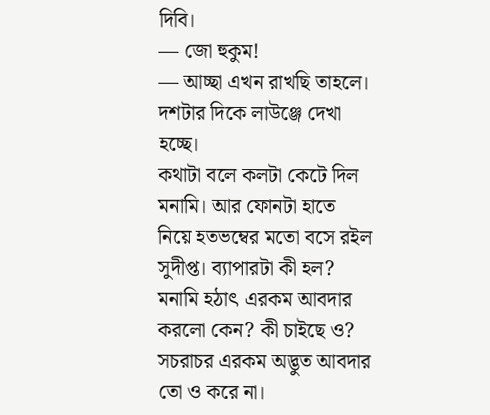দিবি।
— জো হুকুম!
— আচ্ছা এখন রাখছি তাহলে। দশটার দিকে লাউঞ্জে দেখা হচ্ছে।
কথাটা বলে কলটা কেটে দিল মনামি। আর ফোনটা হাতে নিয়ে হতভম্বের মতো বসে রইল সুদীপ্ত। ব্যাপারটা কী হল? মনামি হঠাৎ এরকম আবদার করলো কেন? কী চাইছে ও? সচরাচর এরকম অদ্ভুত আবদার তো ও করে না।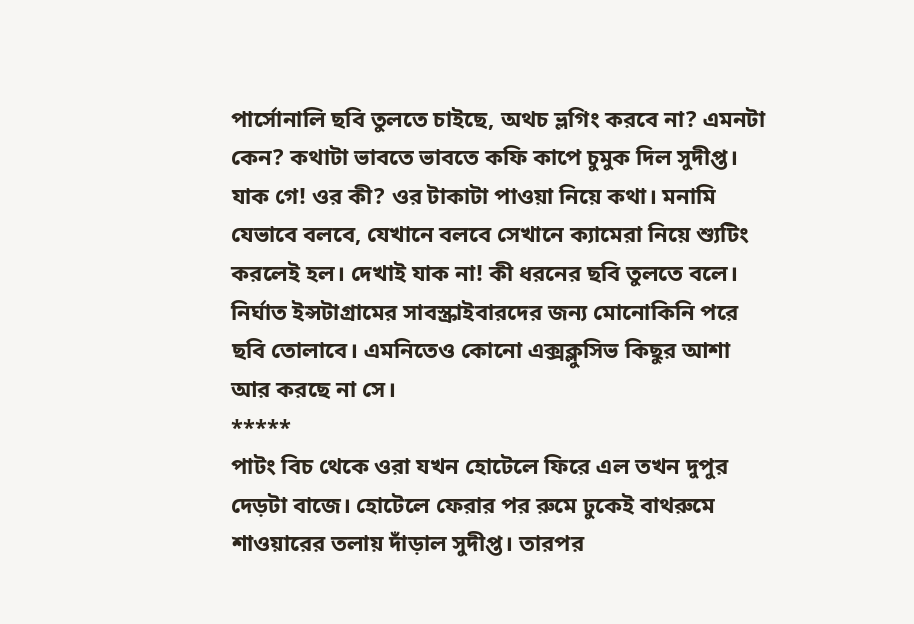পার্সোনালি ছবি তুলতে চাইছে, অথচ ভ্লগিং করবে না? এমনটা কেন? কথাটা ভাবতে ভাবতে কফি কাপে চুমুক দিল সুদীপ্ত। যাক গে! ওর কী? ওর টাকাটা পাওয়া নিয়ে কথা। মনামি যেভাবে বলবে, যেখানে বলবে সেখানে ক্যামেরা নিয়ে শ্যুটিং করলেই হল। দেখাই যাক না! কী ধরনের ছবি তুলতে বলে। নির্ঘাত ইন্সটাগ্রামের সাবস্ক্রাইবারদের জন্য মোনোকিনি পরে ছবি তোলাবে। এমনিতেও কোনো এক্সক্লুসিভ কিছুর আশা আর করছে না সে।
*****
পাটং বিচ থেকে ওরা যখন হোটেলে ফিরে এল তখন দুপুর দেড়টা বাজে। হোটেলে ফেরার পর রুমে ঢুকেই বাথরুমে শাওয়ারের তলায় দাঁড়াল সুদীপ্ত। তারপর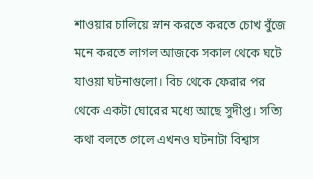শাওয়ার চালিয়ে স্নান করতে করতে চোখ বুঁজে মনে করতে লাগল আজকে সকাল থেকে ঘটে যাওয়া ঘটনাগুলো। বিচ থেকে ফেরার পর থেকে একটা ঘোরের মধ্যে আছে সুদীপ্ত। সত্যি কথা বলতে গেলে এখনও ঘটনাটা বিশ্বাস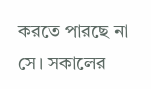করতে পারছে না সে। সকালের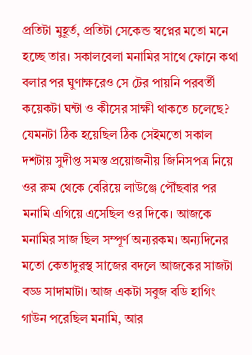প্রতিটা মুহূর্ত, প্রতিটা সেকেন্ড স্বপ্নের মতো মনে হচ্ছে তার। সকালবেলা মনামির সাথে ফোনে কথা বলার পর ঘুণাক্ষরেও সে টের পায়নি পরবর্তী কয়েকটা ঘন্টা ও কীসের সাক্ষী থাকতে চলেছে?
যেমনটা ঠিক হয়েছিল ঠিক সেইমতো সকাল দশটায় সুদীপ্ত সমস্ত প্রয়োজনীয় জিনিসপত্র নিয়ে ওর রুম থেকে বেরিয়ে লাউঞ্জে পৌঁছবার পর মনামি এগিয়ে এসেছিল ওর দিকে। আজকে মনামির সাজ ছিল সম্পূর্ণ অন্যরকম। অন্যদিনের মতো কেতাদুরস্থ সাজের বদলে আজকের সাজটা বড্ড সাদামাটা। আজ একটা সবুজ বডি হাগিং গাউন পরেছিল মনামি, আর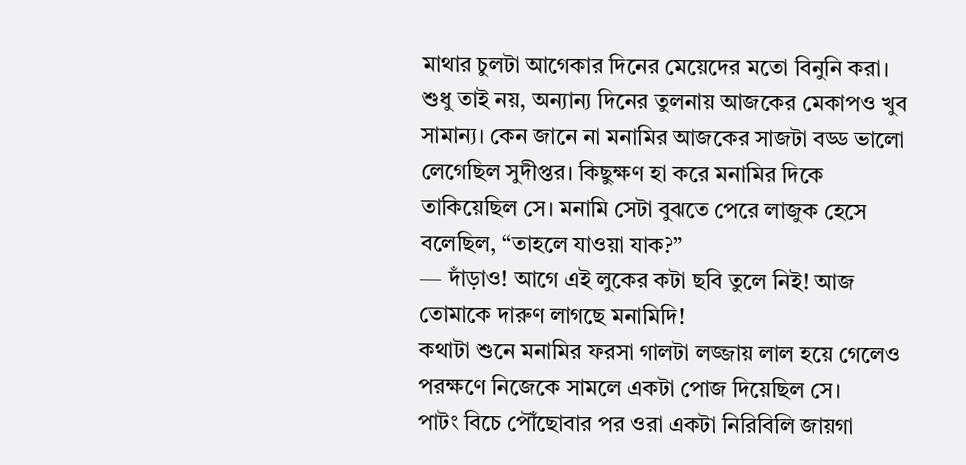মাথার চুলটা আগেকার দিনের মেয়েদের মতো বিনুনি করা। শুধু তাই নয়, অন্যান্য দিনের তুলনায় আজকের মেকাপও খুব সামান্য। কেন জানে না মনামির আজকের সাজটা বড্ড ভালো লেগেছিল সুদীপ্তর। কিছুক্ষণ হা করে মনামির দিকে তাকিয়েছিল সে। মনামি সেটা বুঝতে পেরে লাজুক হেসে বলেছিল, “তাহলে যাওয়া যাক?”
— দাঁড়াও! আগে এই লুকের কটা ছবি তুলে নিই! আজ তোমাকে দারুণ লাগছে মনামিদি!
কথাটা শুনে মনামির ফরসা গালটা লজ্জায় লাল হয়ে গেলেও পরক্ষণে নিজেকে সামলে একটা পোজ দিয়েছিল সে।
পাটং বিচে পৌঁছোবার পর ওরা একটা নিরিবিলি জায়গা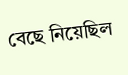বেছে নিয়েছিল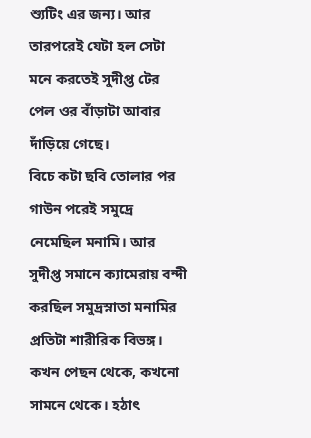শ্যুটিং এর জন্য। আর তারপরেই যেটা হল সেটা মনে করতেই সুদীপ্ত টের পেল ওর বাঁড়াটা আবার দাঁড়িয়ে গেছে।
বিচে কটা ছবি তোলার পর গাউন পরেই সমুদ্রে নেমেছিল মনামি। আর সুদীপ্ত সমানে ক্যামেরায় বন্দী করছিল সমুদ্রস্নাতা মনামির প্রতিটা শারীরিক বিভঙ্গ। কখন পেছন থেকে, কখনো সামনে থেকে। হঠাৎ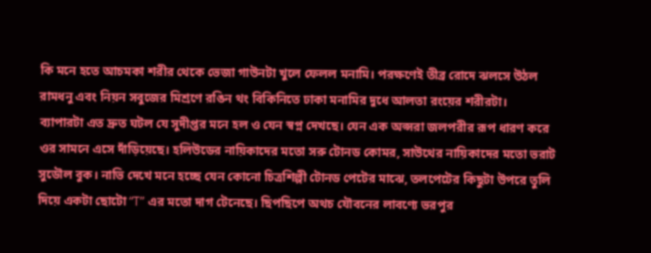কি মনে হতে আচমকা শরীর থেকে ভেজা গাউনটা খুলে ফেলল মনামি। পরক্ষণেই তীব্র রোদে ঝলসে উঠল রামধনু এবং নিয়ন সবুজের মিশ্রণে রঙিন থং বিকিনিতে ঢাকা মনামির দুধে আলতা রংয়ের শরীরটা।
ব্যাপারটা এত দ্রুত ঘটল যে সুদীপ্তর মনে হল ও যেন স্বপ্ন দেখছে। যেন এক অপ্সরা জলপরীর রূপ ধারণ করে ওর সামনে এসে দাঁড়িয়েছে। হলিউডের নায়িকাদের মতো সরু টোনড কোমর, সাউথের নায়িকাদের মতো ভরাট সুডৌল বুক। নাভি দেখে মনে হচ্ছে যেন কোনো চিত্রশিল্পী টোনড পেটের মাঝে, তলপেটের কিছুটা উপরে তুলি দিয়ে একটা ছোটো “T” এর মতো দাগ টেনেছে। ছিপছিপে অথচ যৌবনের লাবণ্যে ভরপুর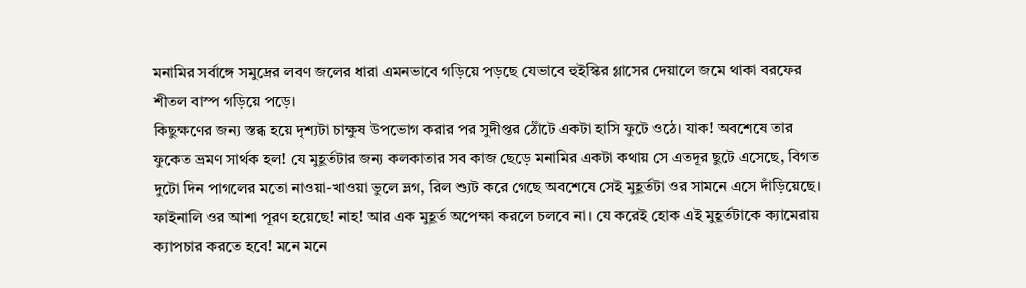মনামির সর্বাঙ্গে সমুদ্রের লবণ জলের ধারা এমনভাবে গড়িয়ে পড়ছে যেভাবে হুইস্কির গ্লাসের দেয়ালে জমে থাকা বরফের শীতল বাস্প গড়িয়ে পড়ে।
কিছুক্ষণের জন্য স্তব্ধ হয়ে দৃশ্যটা চাক্ষুষ উপভোগ করার পর সুদীপ্তর ঠোঁটে একটা হাসি ফুটে ওঠে। যাক! অবশেষে তার ফুকেত ভ্রমণ সার্থক হল! যে মুহূর্তটার জন্য কলকাতার সব কাজ ছেড়ে মনামির একটা কথায় সে এতদূর ছুটে এসেছে, বিগত দুটো দিন পাগলের মতো নাওয়া-খাওয়া ভুলে ভ্লগ, রিল শ্যুট করে গেছে অবশেষে সেই মুহূর্তটা ওর সামনে এসে দাঁড়িয়েছে। ফাইনালি ওর আশা পূরণ হয়েছে! নাহ! আর এক মুহূর্ত অপেক্ষা করলে চলবে না। যে করেই হোক এই মুহূর্তটাকে ক্যামেরায় ক্যাপচার করতে হবে! মনে মনে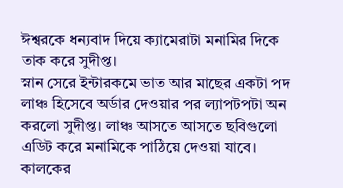ঈশ্বরকে ধন্যবাদ দিয়ে ক্যামেরাটা মনামির দিকে তাক করে সুদীপ্ত।
স্নান সেরে ইন্টারকমে ভাত আর মাছের একটা পদ লাঞ্চ হিসেবে অর্ডার দেওয়ার পর ল্যাপটপটা অন করলো সুদীপ্ত। লাঞ্চ আসতে আসতে ছবিগুলো এডিট করে মনামিকে পাঠিয়ে দেওয়া যাবে। কালকের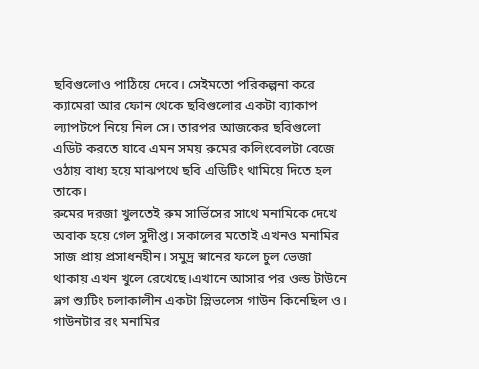ছবিগুলোও পাঠিয়ে দেবে। সেইমতো পরিকল্পনা করে ক্যামেরা আর ফোন থেকে ছবিগুলোর একটা ব্যাকাপ ল্যাপটপে নিয়ে নিল সে। তারপর আজকের ছবিগুলো এডিট করতে যাবে এমন সময় রুমের কলিংবেলটা বেজে ওঠায় বাধ্য হয়ে মাঝপথে ছবি এডিটিং থামিয়ে দিতে হল তাকে।
রুমের দরজা খুলতেই রুম সার্ভিসের সাথে মনামিকে দেখে অবাক হয়ে গেল সুদীপ্ত। সকালের মতোই এখনও মনামির সাজ প্রায় প্রসাধনহীন। সমুদ্র স্নানের ফলে চুল ভেজা থাকায় এখন খুলে রেখেছে।এখানে আসার পর ওল্ড টাউনে ভ্লগ শ্যুটিং চলাকালীন একটা স্লিভলেস গাউন কিনেছিল ও। গাউনটার রং মনামির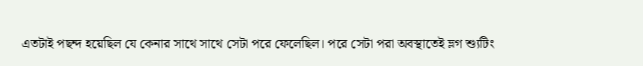এতটাই পছন্দ হয়েছিল যে কেনার সাথে সাথে সেটা পরে ফেলেছিল। পরে সেটা পরা অবস্থাতেই ভ্লগ শ্যুটিং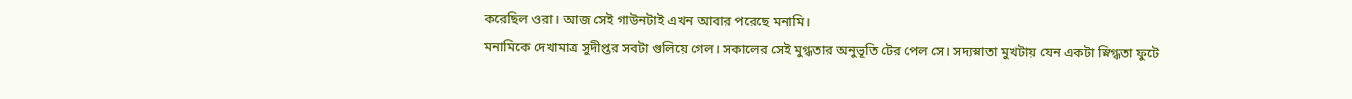করেছিল ওরা। আজ সেই গাউনটাই এখন আবার পরেছে মনামি।
মনামিকে দেখামাত্র সুদীপ্তর সবটা গুলিয়ে গেল। সকালের সেই মুগ্ধতার অনুভূতি টের পেল সে। সদ্যস্নাতা মুখটায় যেন একটা স্নিগ্ধতা ফুটে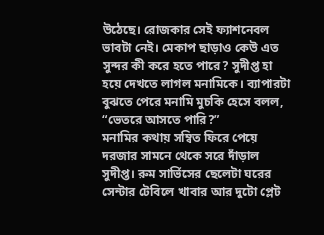উঠেছে। রোজকার সেই ফ্যাশনেবল ভাবটা নেই। মেকাপ ছাড়াও কেউ এত সুন্দর কী করে হতে পারে? সুদীপ্ত হা হয়ে দেখতে লাগল মনামিকে। ব্যাপারটা বুঝতে পেরে মনামি মুচকি হেসে বলল, “ভেতরে আসতে পারি?”
মনামির কথায় সম্বিত ফিরে পেয়ে দরজার সামনে থেকে সরে দাঁড়াল সুদীপ্ত। রুম সার্ভিসের ছেলেটা ঘরের সেন্টার টেবিলে খাবার আর দুটো প্লেট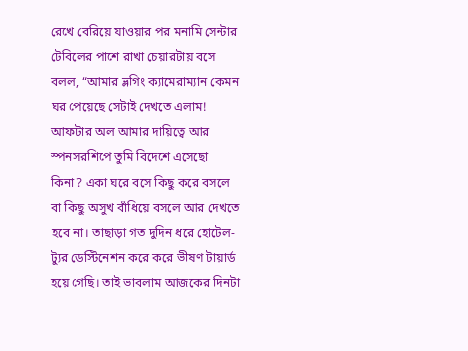রেখে বেরিয়ে যাওয়ার পর মনামি সেন্টার টেবিলের পাশে রাখা চেয়ারটায় বসে বলল, “আমার ভ্লগিং ক্যামেরাম্যান কেমন ঘর পেয়েছে সেটাই দেখতে এলাম! আফটার অল আমার দায়িত্বে আর স্পনসরশিপে তুমি বিদেশে এসেছো কিনা? একা ঘরে বসে কিছু করে বসলে বা কিছু অসুখ বাঁধিয়ে বসলে আর দেখতে হবে না। তাছাড়া গত দুদিন ধরে হোটেল- ট্যুর ডেস্টিনেশন করে করে ভীষণ টায়ার্ড হয়ে গেছি। তাই ভাবলাম আজকের দিনটা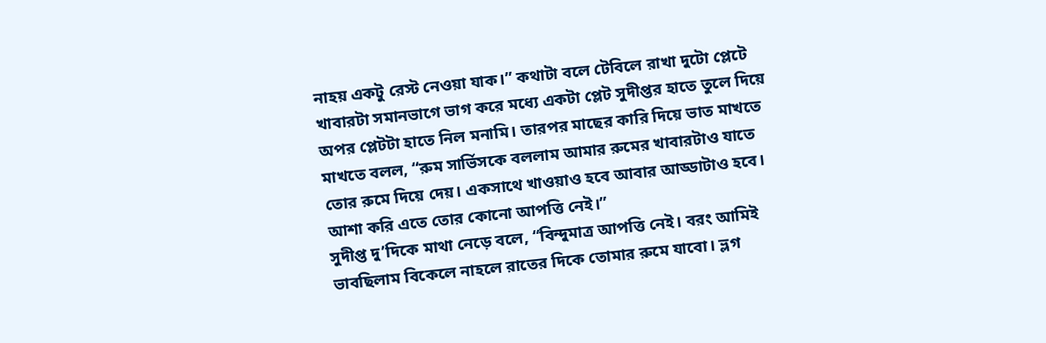নাহয় একটু রেস্ট নেওয়া যাক।” কথাটা বলে টেবিলে রাখা দুটো প্লেটে খাবারটা সমানভাগে ভাগ করে মধ্যে একটা প্লেট সুদীপ্তর হাতে তুলে দিয়ে অপর প্লেটটা হাতে নিল মনামি। তারপর মাছের কারি দিয়ে ভাত মাখতে মাখতে বলল, “রুম সার্ভিসকে বললাম আমার রুমের খাবারটাও যাতে তোর রুমে দিয়ে দেয়। একসাথে খাওয়াও হবে আবার আড্ডাটাও হবে। আশা করি এতে তোর কোনো আপত্তি নেই।”
সুদীপ্ত দু’দিকে মাথা নেড়ে বলে, “বিন্দুমাত্র আপত্তি নেই। বরং আমিই ভাবছিলাম বিকেলে নাহলে রাতের দিকে তোমার রুমে যাবো। ভ্লগ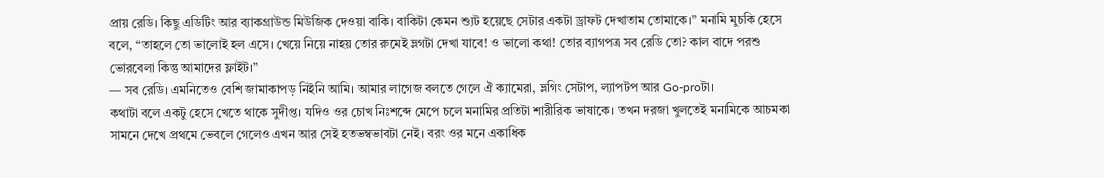প্রায় রেডি। কিছু এডিটিং আর ব্যাকগ্রাউন্ড মিউজিক দেওয়া বাকি। বাকিটা কেমন শ্যুট হয়েছে সেটার একটা ড্রাফট দেখাতাম তোমাকে।” মনামি মুচকি হেসে বলে, “তাহলে তো ভালোই হল এসে। খেয়ে নিয়ে নাহয় তোর রুমেই ভ্লগটা দেখা যাবে! ও ভালো কথা! তোর ব্যাগপত্র সব রেডি তো? কাল বাদে পরশু ভোরবেলা কিন্তু আমাদের ফ্লাইট।”
— সব রেডি। এমনিতেও বেশি জামাকাপড় নিইনি আমি। আমার লাগেজ বলতে গেলে ঐ ক্যামেরা, ভ্লগিং সেটাপ, ল্যাপটপ আর Go-proটা।
কথাটা বলে একটু হেসে খেতে থাকে সুদীপ্ত। যদিও ওর চোখ নিঃশব্দে মেপে চলে মনামির প্রতিটা শারীরিক ভাষাকে। তখন দরজা খুলতেই মনামিকে আচমকা সামনে দেখে প্রথমে ভেবলে গেলেও এখন আর সেই হতভম্বভাবটা নেই। বরং ওর মনে একাধিক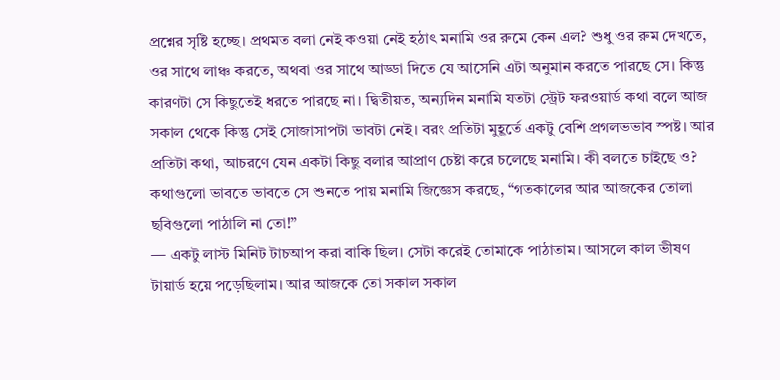প্রশ্নের সৃষ্টি হচ্ছে। প্রথমত বলা নেই কওয়া নেই হঠাৎ মনামি ওর রুমে কেন এল? শুধু ওর রুম দেখতে, ওর সাথে লাঞ্চ করতে, অথবা ওর সাথে আড্ডা দিতে যে আসেনি এটা অনুমান করতে পারছে সে। কিন্তু কারণটা সে কিছুতেই ধরতে পারছে না। দ্বিতীয়ত, অন্যদিন মনামি যতটা স্ট্রেট ফরওয়ার্ড কথা বলে আজ সকাল থেকে কিন্তু সেই সোজাসাপটা ভাবটা নেই। বরং প্রতিটা মুহূর্তে একটু বেশি প্রগলভভাব স্পষ্ট। আর প্রতিটা কথা, আচরণে যেন একটা কিছু বলার আপ্রাণ চেষ্টা করে চলেছে মনামি। কী বলতে চাইছে ও? কথাগুলো ভাবতে ভাবতে সে শুনতে পায় মনামি জিজ্ঞেস করছে, “গতকালের আর আজকের তোলা ছবিগুলো পাঠালি না তো!”
— একটু লাস্ট মিনিট টাচআপ করা বাকি ছিল। সেটা করেই তোমাকে পাঠাতাম। আসলে কাল ভীষণ টায়ার্ড হয়ে পড়েছিলাম। আর আজকে তো সকাল সকাল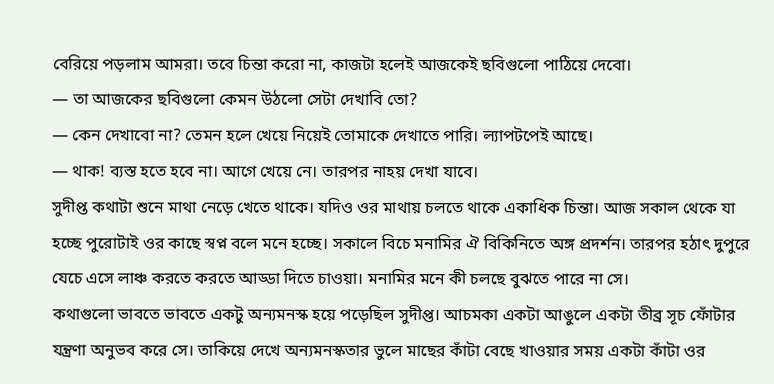বেরিয়ে পড়লাম আমরা। তবে চিন্তা করো না, কাজটা হলেই আজকেই ছবিগুলো পাঠিয়ে দেবো।
— তা আজকের ছবিগুলো কেমন উঠলো সেটা দেখাবি তো?
— কেন দেখাবো না? তেমন হলে খেয়ে নিয়েই তোমাকে দেখাতে পারি। ল্যাপটপেই আছে।
— থাক! ব্যস্ত হতে হবে না। আগে খেয়ে নে। তারপর নাহয় দেখা যাবে।
সুদীপ্ত কথাটা শুনে মাথা নেড়ে খেতে থাকে। যদিও ওর মাথায় চলতে থাকে একাধিক চিন্তা। আজ সকাল থেকে যা হচ্ছে পুরোটাই ওর কাছে স্বপ্ন বলে মনে হচ্ছে। সকালে বিচে মনামির ঐ বিকিনিতে অঙ্গ প্রদর্শন। তারপর হঠাৎ দুপুরে যেচে এসে লাঞ্চ করতে করতে আড্ডা দিতে চাওয়া। মনামির মনে কী চলছে বুঝতে পারে না সে।
কথাগুলো ভাবতে ভাবতে একটু অন্যমনস্ক হয়ে পড়েছিল সুদীপ্ত। আচমকা একটা আঙুলে একটা তীব্র সূচ ফোঁটার যন্ত্রণা অনুভব করে সে। তাকিয়ে দেখে অন্যমনস্কতার ভুলে মাছের কাঁটা বেছে খাওয়ার সময় একটা কাঁটা ওর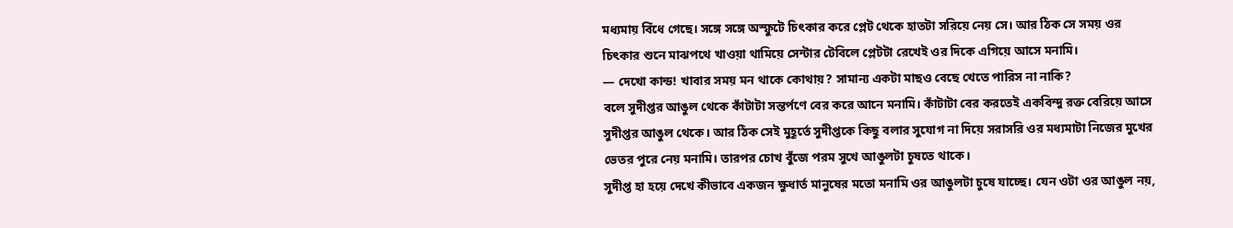মধ্যমায় বিঁধে গেছে। সঙ্গে সঙ্গে অস্ফুটে চিৎকার করে প্লেট থেকে হাতটা সরিয়ে নেয় সে। আর ঠিক সে সময় ওর চিৎকার শুনে মাঝপথে খাওয়া থামিয়ে সেন্টার টেবিলে প্লেটটা রেখেই ওর দিকে এগিয়ে আসে মনামি।
— দেখো কান্ড! খাবার সময় মন থাকে কোথায়? সামান্য একটা মাছও বেছে খেতে পারিস না নাকি?
বলে সুদীপ্তর আঙুল থেকে কাঁটাটা সন্তর্পণে বের করে আনে মনামি। কাঁটাটা বের করতেই একবিন্দু রক্ত বেরিয়ে আসে সুদীপ্তর আঙুল থেকে। আর ঠিক সেই মুহূর্তে সুদীপ্তকে কিছু বলার সুযোগ না দিয়ে সরাসরি ওর মধ্যমাটা নিজের মুখের ভেতর পুরে নেয় মনামি। তারপর চোখ বুঁজে পরম সুখে আঙুলটা চুষতে থাকে।
সুদীপ্ত হা হয়ে দেখে কীভাবে একজন ক্ষুধার্ত মানুষের মতো মনামি ওর আঙুলটা চুষে যাচ্ছে। যেন ওটা ওর আঙুল নয়,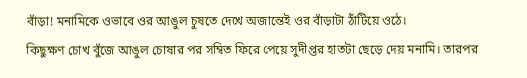বাঁড়া! মনামিকে ওভাবে ওর আঙুল চুষতে দেখে অজান্তেই ওর বাঁড়াটা ঠাঁটিয়ে ওঠে।
কিছুক্ষণ চোখ বুঁজে আঙুল চোষার পর সম্বিত ফিরে পেয়ে সুদীপ্তর হাতটা ছেড়ে দেয় মনামি। তারপর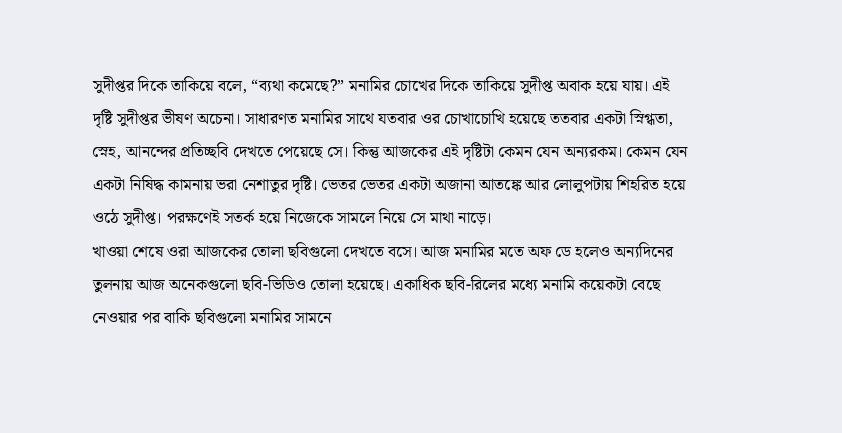সুদীপ্তর দিকে তাকিয়ে বলে, “ব্যথা কমেছে?” মনামির চোখের দিকে তাকিয়ে সুদীপ্ত অবাক হয়ে যায়। এই দৃষ্টি সুদীপ্তর ভীষণ অচেনা। সাধারণত মনামির সাথে যতবার ওর চোখাচোখি হয়েছে ততবার একটা স্নিগ্ধতা, স্নেহ, আনন্দের প্রতিচ্ছবি দেখতে পেয়েছে সে। কিন্তু আজকের এই দৃষ্টিটা কেমন যেন অন্যরকম। কেমন যেন একটা নিষিদ্ধ কামনায় ভরা নেশাতুর দৃষ্টি। ভেতর ভেতর একটা অজানা আতঙ্কে আর লোলুপটায় শিহরিত হয়ে ওঠে সুদীপ্ত। পরক্ষণেই সতর্ক হয়ে নিজেকে সামলে নিয়ে সে মাথা নাড়ে।
খাওয়া শেষে ওরা আজকের তোলা ছবিগুলো দেখতে বসে। আজ মনামির মতে অফ ডে হলেও অন্যদিনের তুলনায় আজ অনেকগুলো ছবি-ভিডিও তোলা হয়েছে। একাধিক ছবি-রিলের মধ্যে মনামি কয়েকটা বেছে নেওয়ার পর বাকি ছবিগুলো মনামির সামনে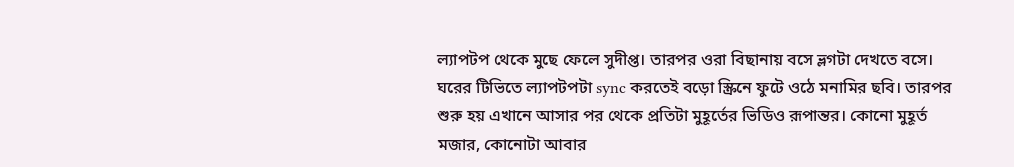ল্যাপটপ থেকে মুছে ফেলে সুদীপ্ত। তারপর ওরা বিছানায় বসে ভ্লগটা দেখতে বসে। ঘরের টিভিতে ল্যাপটপটা sync করতেই বড়ো স্ক্রিনে ফুটে ওঠে মনামির ছবি। তারপর শুরু হয় এখানে আসার পর থেকে প্রতিটা মুহূর্তের ভিডিও রূপান্তর। কোনো মুহূর্ত মজার, কোনোটা আবার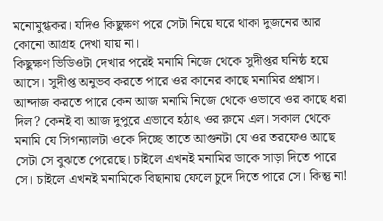মনোমুগ্ধকর। যদিও কিছুক্ষণ পরে সেটা নিয়ে ঘরে থাকা দুজনের আর কোনো আগ্রহ দেখা যায় না।
কিছুক্ষণ ভিডিওটা দেখার পরেই মনামি নিজে থেকে সুদীপ্তর ঘনিষ্ঠ হয়ে আসে। সুদীপ্ত অনুভব করতে পারে ওর কানের কাছে মনামির প্রশ্বাস। আন্দাজ করতে পারে কেন আজ মনামি নিজে থেকে ওভাবে ওর কাছে ধরা দিল? কেনই বা আজ দুপুরে এভাবে হঠাৎ ওর রুমে এল। সকাল থেকে মনামি যে সিগন্যালটা ওকে দিচ্ছে তাতে আগুনটা যে ওর তরফেও আছে সেটা সে বুঝতে পেরেছে। চাইলে এখনই মনামির ডাকে সাড়া দিতে পারে সে। চাইলে এখনই মনামিকে বিছানায় ফেলে চুদে দিতে পারে সে। কিন্তু না!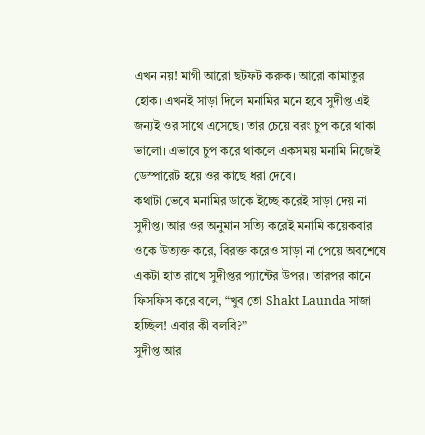এখন নয়! মাগী আরো ছটফট করুক। আরো কামাতুর হোক। এখনই সাড়া দিলে মনামির মনে হবে সুদীপ্ত এই জন্যই ওর সাথে এসেছে। তার চেয়ে বরং চুপ করে থাকা ভালো। এভাবে চুপ করে থাকলে একসময় মনামি নিজেই ডেস্পারেট হয়ে ওর কাছে ধরা দেবে।
কথাটা ভেবে মনামির ডাকে ইচ্ছে করেই সাড়া দেয় না সুদীপ্ত। আর ওর অনুমান সত্যি করেই মনামি কয়েকবার ওকে উত্যক্ত করে, বিরক্ত করেও সাড়া না পেয়ে অবশেষে একটা হাত রাখে সুদীপ্তর প্যান্টের উপর। তারপর কানে ফিসফিস করে বলে, “খুব তো Shakt Launda সাজা হচ্ছিল! এবার কী বলবি?”
সুদীপ্ত আর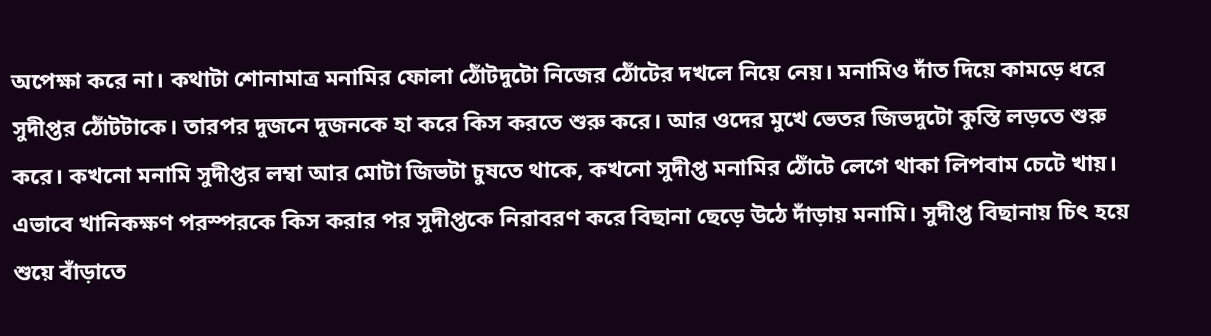অপেক্ষা করে না। কথাটা শোনামাত্র মনামির ফোলা ঠোঁটদুটো নিজের ঠোঁটের দখলে নিয়ে নেয়। মনামিও দাঁত দিয়ে কামড়ে ধরে সুদীপ্তর ঠোঁটটাকে। তারপর দুজনে দুজনকে হা করে কিস করতে শুরু করে। আর ওদের মুখে ভেতর জিভদুটো কুস্তি লড়তে শুরু করে। কখনো মনামি সুদীপ্তর লম্বা আর মোটা জিভটা চুষতে থাকে, কখনো সুদীপ্ত মনামির ঠোঁটে লেগে থাকা লিপবাম চেটে খায়। এভাবে খানিকক্ষণ পরস্পরকে কিস করার পর সুদীপ্তকে নিরাবরণ করে বিছানা ছেড়ে উঠে দাঁড়ায় মনামি। সুদীপ্ত বিছানায় চিৎ হয়ে শুয়ে বাঁড়াতে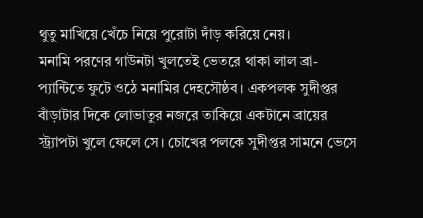থুতু মাখিয়ে খেঁচে নিয়ে পুরোটা দাঁড় করিয়ে নেয়।
মনামি পরণের গাউনটা খুলতেই ভেতরে থাকা লাল ব্রা-প্যান্টিতে ফুটে ওঠে মনামির দেহসৌষ্ঠব। একপলক সুদীপ্তর বাঁড়াটার দিকে লোভাতুর নজরে তাকিয়ে একটানে ব্রায়ের স্ট্র্যাপটা খুলে ফেলে সে। চোখের পলকে সুদীপ্তর সামনে ভেসে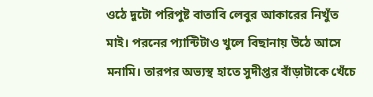ওঠে দুটো পরিপুষ্ট বাতাবি লেবুর আকারের নিখুঁত মাই। পরনের প্যান্টিটাও খুলে বিছানায় উঠে আসে মনামি। তারপর অভ্যস্থ হাতে সুদীপ্তর বাঁড়াটাকে খেঁচে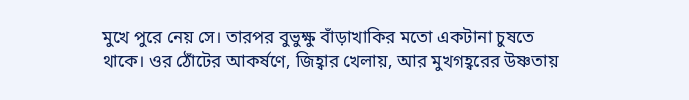মুখে পুরে নেয় সে। তারপর বুভুক্ষু বাঁড়াখাকির মতো একটানা চুষতে থাকে। ওর ঠোঁটের আকর্ষণে, জিহ্বার খেলায়, আর মুখগহ্বরের উষ্ণতায়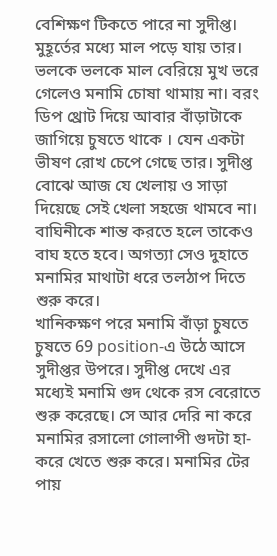বেশিক্ষণ টিকতে পারে না সুদীপ্ত। মুহূর্তের মধ্যে মাল পড়ে যায় তার। ভলকে ভলকে মাল বেরিয়ে মুখ ভরে গেলেও মনামি চোষা থামায় না। বরং ডিপ থ্রোট দিয়ে আবার বাঁড়াটাকে জাগিয়ে চুষতে থাকে । যেন একটা ভীষণ রোখ চেপে গেছে তার। সুদীপ্ত বোঝে আজ যে খেলায় ও সাড়া দিয়েছে সেই খেলা সহজে থামবে না। বাঘিনীকে শান্ত করতে হলে তাকেও বাঘ হতে হবে। অগত্যা সেও দুহাতে মনামির মাথাটা ধরে তলঠাপ দিতে শুরু করে।
খানিকক্ষণ পরে মনামি বাঁড়া চুষতে চুষতে 69 position-এ উঠে আসে সুদীপ্তর উপরে। সুদীপ্ত দেখে এর মধ্যেই মনামি গুদ থেকে রস বেরোতে শুরু করেছে। সে আর দেরি না করে মনামির রসালো গোলাপী গুদটা হা-করে খেতে শুরু করে। মনামির টের পায়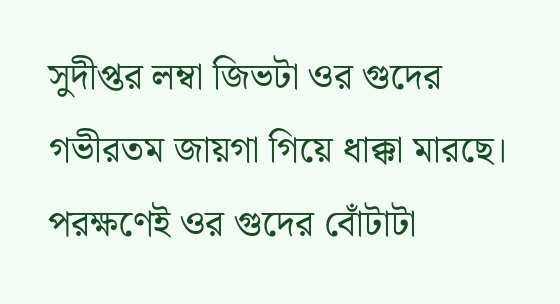সুদীপ্তর লম্বা জিভটা ওর গুদের গভীরতম জায়গা গিয়ে ধাক্কা মারছে। পরক্ষণেই ওর গুদের বোঁটাটা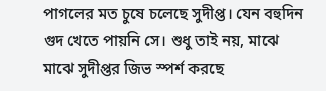পাগলের মত চুষে চলেছে সুদীপ্ত। যেন বহুদিন গুদ খেতে পায়নি সে। শুধু তাই নয়, মাঝে মাঝে সুদীপ্তর জিভ স্পর্শ করছে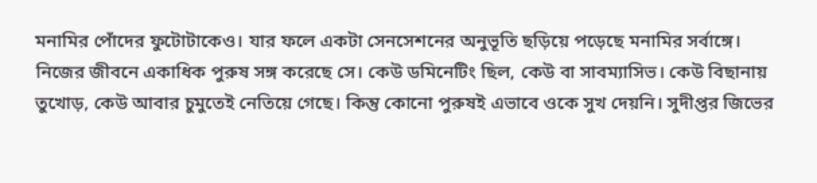মনামির পোঁদের ফুটোটাকেও। যার ফলে একটা সেনসেশনের অনুভূতি ছড়িয়ে পড়েছে মনামির সর্বাঙ্গে। নিজের জীবনে একাধিক পুরুষ সঙ্গ করেছে সে। কেউ ডমিনেটিং ছিল, কেউ বা সাবম্যাসিভ। কেউ বিছানায় তুখোড়, কেউ আবার চুমুতেই নেতিয়ে গেছে। কিন্তু কোনো পুরুষই এভাবে ওকে সুখ দেয়নি। সুদীপ্তর জিভের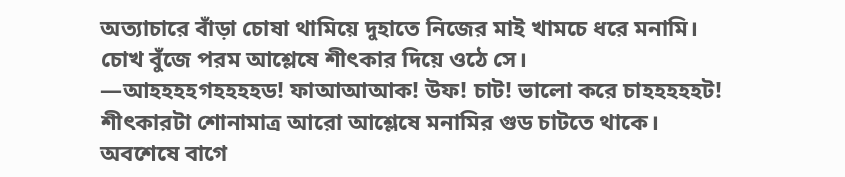অত্যাচারে বাঁড়া চোষা থামিয়ে দুহাতে নিজের মাই খামচে ধরে মনামি। চোখ বুঁজে পরম আশ্লেষে শীৎকার দিয়ে ওঠে সে।
—আহহহহগহহহহড! ফাআআআক! উফ! চাট! ভালো করে চাহহহহহট!
শীৎকারটা শোনামাত্র আরো আশ্লেষে মনামির গুড চাটতে থাকে। অবশেষে বাগে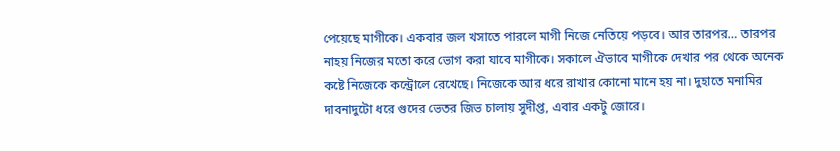পেয়েছে মাগীকে। একবার জল খসাতে পারলে মাগী নিজে নেতিয়ে পড়বে। আর তারপর… তারপর নাহয় নিজের মতো করে ভোগ করা যাবে মাগীকে। সকালে ঐভাবে মাগীকে দেখার পর থেকে অনেক কষ্টে নিজেকে কন্ট্রোলে রেখেছে। নিজেকে আর ধরে রাখার কোনো মানে হয় না। দুহাতে মনামির দাবনাদুটো ধরে গুদের ভেতর জিভ চালায় সুদীপ্ত, এবার একটু জোরে।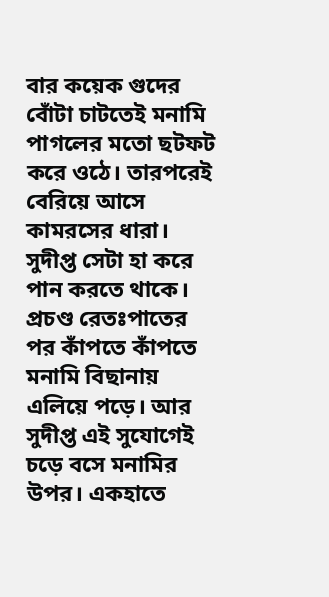বার কয়েক গুদের বোঁটা চাটতেই মনামি পাগলের মতো ছটফট করে ওঠে। তারপরেই বেরিয়ে আসে কামরসের ধারা। সুদীপ্ত সেটা হা করে পান করতে থাকে।
প্রচণ্ড রেতঃপাতের পর কাঁপতে কাঁপতে মনামি বিছানায় এলিয়ে পড়ে। আর সুদীপ্ত এই সুযোগেই চড়ে বসে মনামির উপর। একহাতে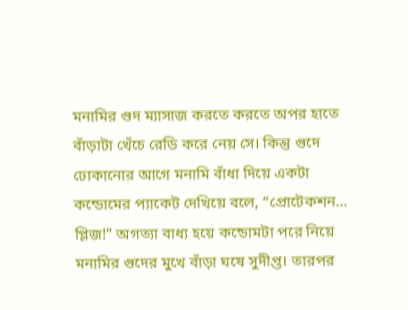মনামির গুদ ম্যাসাজ করতে করতে অপর হাতে বাঁড়াটা খেঁচে রেডি করে নেয় সে। কিন্তু গুদে ঢোকানোর আগে মনামি বাঁধা দিয়ে একটা কন্ডোমের প্যাকেট দেখিয়ে বলে, “প্রোটেকশন… প্লিজ!” অগত্যা বাধ্য হয়ে কন্ডোমটা পরে নিয়ে মনামির গুদের মুখে বাঁড়া ঘষে সুদীপ্ত। তারপর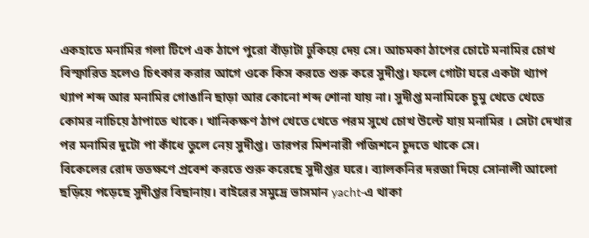একহাতে মনামির গলা টিপে এক ঠাপে পুরো বাঁড়াটা ঢুকিয়ে দেয় সে। আচমকা ঠাপের চোটে মনামির চোখ বিস্ফারিত হলেও চিৎকার করার আগে ওকে কিস করতে শুরু করে সুদীপ্ত। ফলে গোটা ঘরে একটা থ্যাপ থ্যাপ শব্দ আর মনামির গোঙানি ছাড়া আর কোনো শব্দ শোনা যায় না। সুদীপ্ত মনামিকে চুমু খেতে খেতে কোমর নাচিয়ে ঠাপাতে থাকে। খানিকক্ষণ ঠাপ খেতে খেতে পরম সুখে চোখ উল্টে যায় মনামির । সেটা দেখার পর মনামির দুটো পা কাঁধে তুলে নেয় সুদীপ্ত। তারপর মিশনারী পজিশনে চুদতে থাকে সে।
বিকেলের রোদ ততক্ষণে প্রবেশ করতে শুরু করেছে সুদীপ্তর ঘরে। ব্যালকনির দরজা দিয়ে সোনালী আলো ছড়িয়ে পড়েছে সুদীপ্তর বিছানায়। বাইরের সমুদ্রে ভাসমান yacht-এ থাকা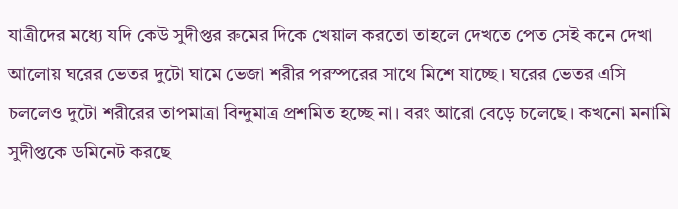যাত্রীদের মধ্যে যদি কেউ সুদীপ্তর রুমের দিকে খেয়াল করতো তাহলে দেখতে পেত সেই কনে দেখা আলোয় ঘরের ভেতর দুটো ঘামে ভেজা শরীর পরস্পরের সাথে মিশে যাচ্ছে। ঘরের ভেতর এসি চললেও দুটো শরীরের তাপমাত্রা বিন্দুমাত্র প্রশমিত হচ্ছে না। বরং আরো বেড়ে চলেছে। কখনো মনামি সুদীপ্তকে ডমিনেট করছে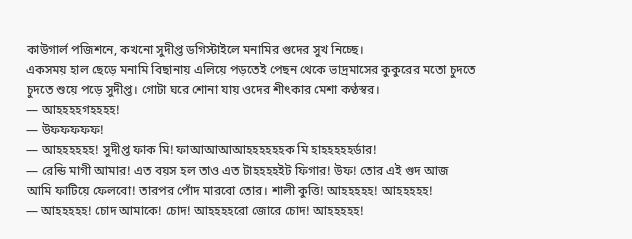কাউগার্ল পজিশনে, কখনো সুদীপ্ত ডগিস্টাইলে মনামির গুদের সুখ নিচ্ছে।
একসময় হাল ছেড়ে মনামি বিছানায় এলিয়ে পড়তেই পেছন থেকে ভাদ্রমাসের কুকুরের মতো চুদতে চুদতে শুয়ে পড়ে সুদীপ্ত। গোটা ঘরে শোনা যায় ওদের শীৎকার মেশা কণ্ঠস্বর।
— আহহহহগহহহহ!
— উফফফফফ!
— আহহহহহহ! সুদীপ্ত ফাক মি! ফাআআআআহহহহহহক মি হাহহহহহর্ডার!
— রেন্ডি মাগী আমার! এত বয়স হল তাও এত টাহহহহইট ফিগার! উফ! তোর এই গুদ আজ আমি ফাটিয়ে ফেলবো! তারপর পোঁদ মারবো তোর। শালী কুত্তি! আহহহহহ! আহহহহহ!
— আহহহহহ! চোদ আমাকে! চোদ! আহহহহরো জোরে চোদ! আহহহহহ!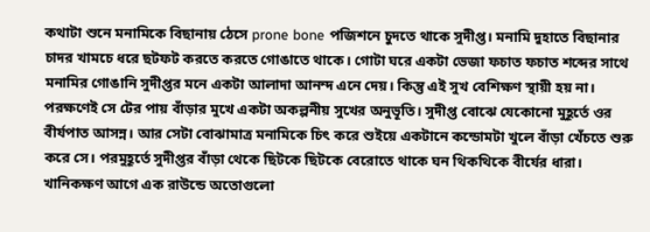কথাটা শুনে মনামিকে বিছানায় ঠেসে prone bone পজিশনে চুদতে থাকে সুদীপ্ত। মনামি দুহাতে বিছানার চাদর খামচে ধরে ছটফট করতে করতে গোঙাতে থাকে। গোটা ঘরে একটা ভেজা ফচাত ফচাত শব্দের সাথে মনামির গোঙানি সুদীপ্তর মনে একটা আলাদা আনন্দ এনে দেয়। কিন্তু এই সুখ বেশিক্ষণ স্থায়ী হয় না। পরক্ষণেই সে টের পায় বাঁড়ার মুখে একটা অকল্পনীয় সুখের অনুভূতি। সুদীপ্ত বোঝে যেকোনো মুহূর্তে ওর বীর্যপাত আসন্ন। আর সেটা বোঝামাত্র মনামিকে চিৎ করে শুইয়ে একটানে কন্ডোমটা খুলে বাঁড়া খেঁচতে শুরু করে সে। পরমুহূর্তে সুদীপ্তর বাঁড়া থেকে ছিটকে ছিটকে বেরোতে থাকে ঘন থিকথিকে বীর্যের ধারা। খানিকক্ষণ আগে এক রাউন্ডে অতোগুলো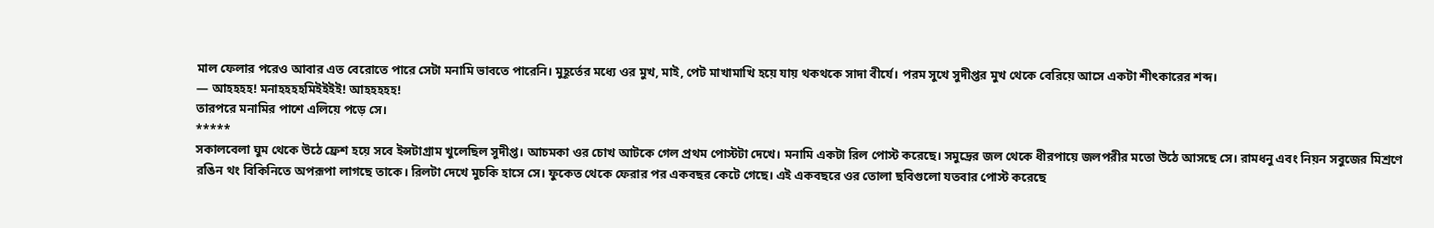মাল ফেলার পরেও আবার এত বেরোতে পারে সেটা মনামি ভাবতে পারেনি। মুহূর্তের মধ্যে ওর মুখ, মাই, পেট মাখামাখি হয়ে যায় থকথকে সাদা বীর্যে। পরম সুখে সুদীপ্তর মুখ থেকে বেরিয়ে আসে একটা শীৎকারের শব্দ।
— আহহহহ! মনাহহহহমিইইইই! আহহহহহ!
তারপরে মনামির পাশে এলিয়ে পড়ে সে।
*****
সকালবেলা ঘুম থেকে উঠে ফ্রেশ হয়ে সবে ইন্সটাগ্রাম খুলেছিল সুদীপ্ত। আচমকা ওর চোখ আটকে গেল প্রথম পোস্টটা দেখে। মনামি একটা রিল পোস্ট করেছে। সমুদ্রের জল থেকে ধীরপায়ে জলপরীর মতো উঠে আসছে সে। রামধনু এবং নিয়ন সবুজের মিশ্রণে রঙিন থং বিকিনিতে অপরূপা লাগছে তাকে। রিলটা দেখে মুচকি হাসে সে। ফুকেত থেকে ফেরার পর একবছর কেটে গেছে। এই একবছরে ওর তোলা ছবিগুলো যতবার পোস্ট করেছে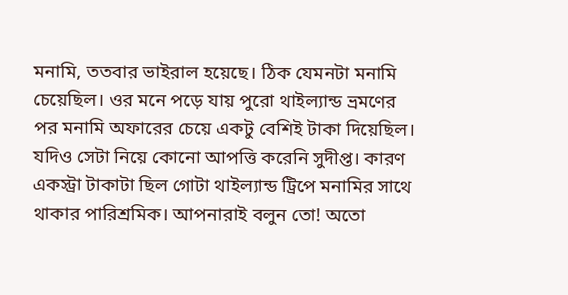মনামি, ততবার ভাইরাল হয়েছে। ঠিক যেমনটা মনামি চেয়েছিল। ওর মনে পড়ে যায় পুরো থাইল্যান্ড ভ্রমণের পর মনামি অফারের চেয়ে একটু বেশিই টাকা দিয়েছিল। যদিও সেটা নিয়ে কোনো আপত্তি করেনি সুদীপ্ত। কারণ একস্ট্রা টাকাটা ছিল গোটা থাইল্যান্ড ট্রিপে মনামির সাথে থাকার পারিশ্রমিক। আপনারাই বলুন তো! অতো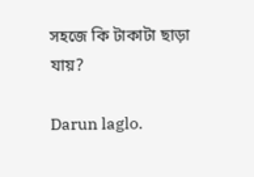সহজে কি টাকাটা ছাড়া যায়?

Darun laglo.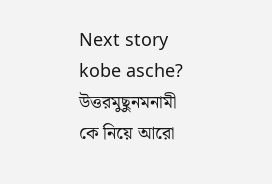Next story kobe asche?
উত্তরমুছুনমনামী কে নিয়ে আরো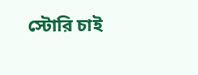স্টোরি চাই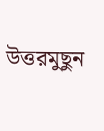উত্তরমুছুন